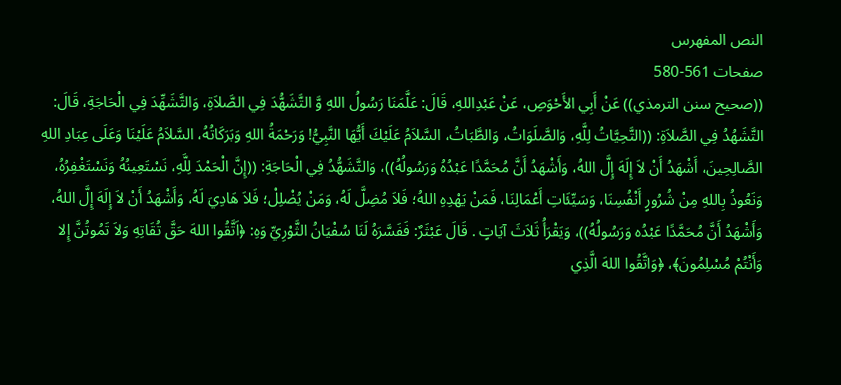النص المفهرس
صفحات 561-580
((صحيح سنن الترمذي)) عَنْ أَبِي الأَحْوَصِ، عَنْ عَبْدِاللهِ، قَالَ: عَلَّمَنَا رَسُولُ اللهِ وَّ التَّشَهُّدَ فِي الصَّلاَةِ، وَالتَّشَهِّدَ فِي الْحَاجَةِ، قَالَ: التَّشَهُدُ فِي الصَّلاَةِ: ((التَّحِيَّاتُ لِلَّهِ، وَالصَّلَوَاتُ، وَالطَّبَاتُ، السَّلاَمُ عَلَيْكَ أَيُّهَا النَّبِيُّ! وَرَحْمَةُ اللهِ وَبَرَكَاتُهُ، السَّلاَمُ عَلَيْنَا وَعَلَى عِبَادِ اللهِ الصَّالِحِينَ، أَشْهَدُ أَنْ لاَ إِلَهَ إِلَّ اللهُ، وَأَشْهَدُ أَنَّ مُحَمَّدًا عَبْدُهُ وَرَسُولُهُ))، وَالتَّشَهُّدُ فِي الْحَاجَةِ: ((إِنَّ الْحَمْدَ لِلَّهِ، نَسْتَعِينُهُ وَنَسْتَغْفِرُهُ، وَنَعُوذُ بِاللهِ مِنْ شُرُورٍ أَنْفُسِنَا، وَسَيِّئَاتِ أَعْمَالِنَا، فَمَنْ يَهْدِهِ اللهُ؛ فَلاَ مُضِلَّ لَهُ، وَمَنْ يُضْلِلْ؛ فَلاَ هَادِيَ لَهُ، وَأَشْهَدُ أَنْ لاَ إِلَهَ إِلَّ اللهُ، وَأَشْهَدُ أَنَّ مُحَمَّدًا عَبْدُه وَرَسُولُهُ))، وَيَقْرَأُ ثَلاَثَ آيَاتٍ . قَالَ عَبْثَرٌ: فَفَسَّرَهُ لَنَا سُفْيَانُ الثَّوْرِيِّ وَهِ: ﴿اَتَّقُوا اللهَ حَقَّ تُقَاتِهِ وَلاَ تَمُوتُنَّ إِلا وَأَنْتُمْ مُسْلِمُونَ﴾، ﴿وَاتَّقُوا اللهَ الَّذِي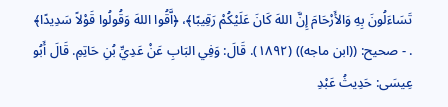تَسَاءَلُونَ بِهِ وَالأَرْحَامَ إِنَّ اللهَ كَانَ عَلَيْكُمْ رَقِيبًا﴾، ﴿اَّقُوا اللهَ وَقُولُوا قَوْلاً سَدِيدًا﴾ . - صحيح: ((ابن ماجه)) (١٨٩٢). قَالَ: وَفِي البَابِ عَنْ عَدِيِّ بُنِ حَاتِمِ. قَالَ أَبُو عِيسَى: حَدِيثُ عَبْدِ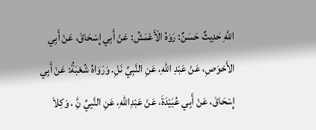اللهِ حَدِيثٌ حَسَنٌ: رَوَهُ الْأَعْمَشُ: عَنْ أَبِي إِسْحَاقَ، عَنْ أَبِي الأَحْوَصِ، عَنْ عَبْدِ اللهِ، عَنِ النَّبِيِّ نَلِ. وَرَوَاهُ شُعْبَةُ: عَنْ أَبِي إِسْحَاقَ، عَنْ أَبِي عُبَيْدَةَ، عَنْ عَبْدِاللهِ، عَنِ النَّبِيِّ نَِّ . وَكِلاَ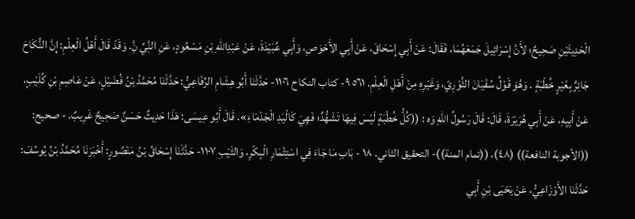الْحَدِيثَيْنِ صَحِيحٌ؛ لأَنَّ إِسْرَائِيلَ جَمَعَهُمَا، فَقَالَ: عَنْ أَبِي إِسْحَاقَ، عَنْ أَبِي الأَحْوَصِ، وَأَبِي عُبَيْدَةَ، عَنْ عَبْدِاللهِ بْنِ مَسْعُودٍ، عَنِ النَِّيِّ نَِّ. وَقَدْ قَالَ أَهْلُ الْعِلْمِ: إِنَّ النُّكَاحَ جَائِرٌ بِغَيْرٍ خُطْبَةٍ . وَهُوَ قَوْلُ سُفْيَانَ الثَّوْرِيّ، وَغَيْرِهِ مِنْ أَهْلِ الْعِلْمِ. ٥٦١ ٩- كتاب النكاح ١١٠٦- حَدَّثَنَا أَبُو هِشَامِ الرِّفَاعِيُّ: حَدَّثَنَا مُحَمَّدُ بْنُ فُضَيْلٍ، عَنْ عَاصِمِ بْنِ كُلَيْبٍ، عَنْ أَبِيِهِ، عَنْ أَبِي هُرَيْرَةَ، قَالَ: قَالَ رَسُولُ اللهِ وَه : ((كُلُّ خُطْبَةٍ لَيْسَ فِيهَا تَشَهُّدٌ؛ فَهِيَ كَالْيَدِ الْجَدْمَاءِ». قَالَ أَبُو عِيسَى: هَذَا حَدِيثٌ حَسَنٌ صَحِيحٌ غَرِيبٌ. - صحيح: ((الأجوبة النافعة)) (٤٨)، ((تمام المنة))- التحقيق الثاني. ١٨ - بَابِ مَا جَاءَ فِي اسْتِثْمَارِ الْبِكْرِ، وَالثَيْبِ ١١٠٧- حَدَّثَنَا إِسْحَاقُ بْنُ مَنْصُورٍ: أَخْبَرَنَا مُحَمَّدُ بْنُ يُوسُفَ: حَدَّثَنَا الأَوْزَاعِيُّ، عَنْ يَحْيَى بْنِ أَبِي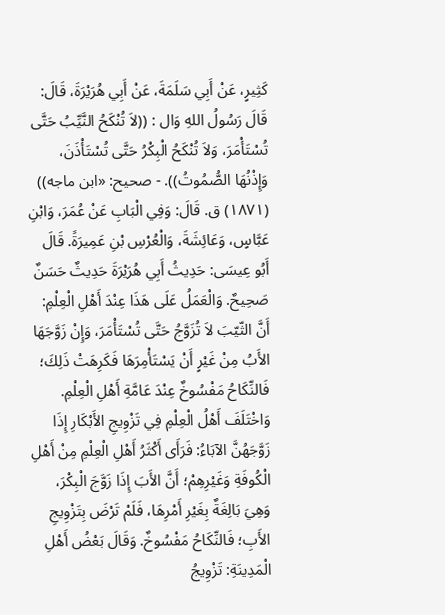كَثِيرٍ، عَنْ أَبِي سَلَمَةَ، عَنْ أَبِي هُرَيْرَةَ، قَالَ: قَالَ رَسُولُ اللهِ وَال : ((لاَ تُنْكَحُ النَّيِّبُ حَتَّى تُسْتَأْمَرَ، وَلاَ تُنْكَحُ الْبِكْرُ حَتَّى تُسْتَأْذَنَ، وَإِذْنُهَا الصُّمُوتُ)). - صحیح: «ابن ماجه)) (١٨٧١) ق. قَالَ: وَفِي الْبَابِ عَنْ عُمَرَ، وَابْنِ عَبَّاسٍ، وَعَائِشَةَ، وَالْعُرْسِ بْنِ عَمِيرَةً. قَالَ أَبُو عِيسَى: حَدِيثُ أَبِي هُرَيْرَةَ حَدِيثٌ حَسَنٌ صَحِيحٌ. وَالْعَمَلُ عَلَى هَذَا عِنْدَ أَهْلِ الْعِلْمِ: أَنَّ الثّيّبَ لاَ تُزَوَّجُ حَتَّى تُسْتَأْمَرَ، وَإِنْ زَوَّجَهَا الأَبُ مِنْ غَيْرٍ أَنْ يَسْتَأْمِرَهَا فَكَرِهَتْ ذَلِكَ؛ فَالنِّكَاحُ مَفْسُوخٌ عِنْدَ عَامَّةِ أَهْلِ الْعِلْمِ. وَاخْتَلَفَ أَهْلُ الْعِلْمِ فِي تَزْوِيجِ الأَبْكَارِ إِذَا زَوَّجَهُنَّ الآبَاءُ: فَرَأَى أَكْثَرُ أَهْلِ الْعِلْمِ مِنْ أَهْلِ الْكُوفَةِ وَغَيْرِهِمْ؛ أَنَّ الأَبَ إِذَا زَوَّجَ الْبِكْرَ، وَهِيَ بَالِغَةٌ بِغَيْرِ أَمْرِهَا، فَلَمْ تَرْضَ بِتَزْوِيجِ الأَبِ؛ فَالنِّكَاحُ مَفْسُوخٌ. وَقَالَ بَعْضُ أَهْلِ الْمَدِينَةِ: تَزْوِيجُ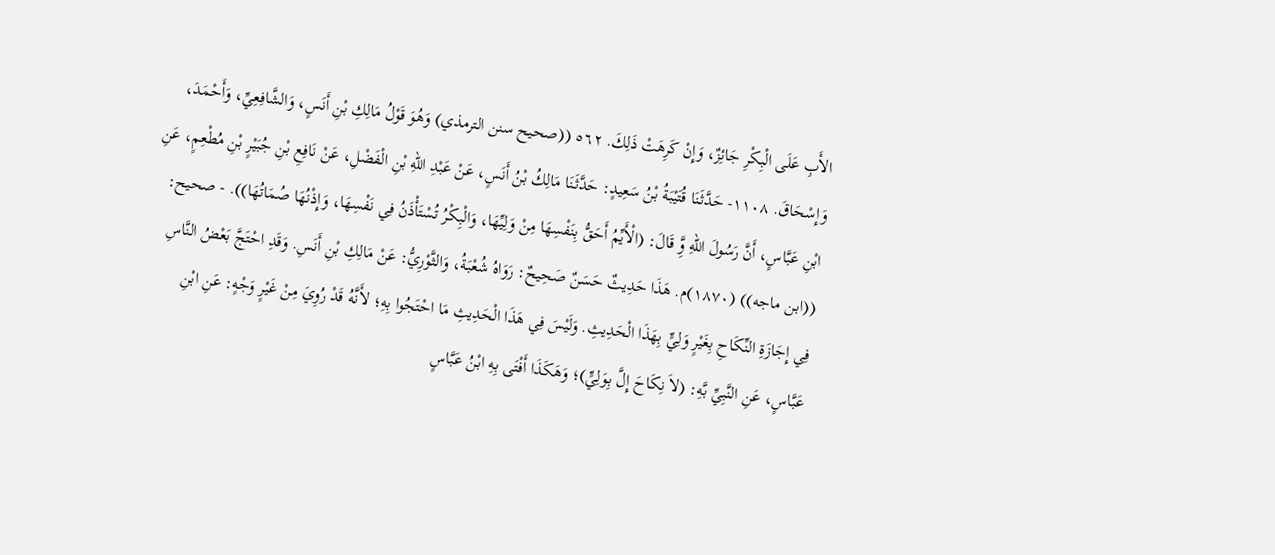الأَبِ عَلَى الْبِكْرِ جَائِزٌ، وَإِنْ كَرِهَتْ ذَلِكَ. ٥٦٢ ((صحيح سنن الترمذي) وَهُوَ قَوْلُ مَالِكِ بْنِ أَنَسٍ، وَالشَّافِعِيِّ، وَأَحْمَدَ، وَإِسْحَاقَ. ١١٠٨- حَدَّثَنَا قُتَيْبَةُ بْنُ سَعِيدٍ: حَدَّثَنَا مَالِكُ بْنُ أَنَسٍ، عَنْ عَبْدِ اللهِ بْنِ الْفَضْلِ، عَنْ نَافِعِ بْنِ جُبَيْرٍ بْنِ مُطْعِمٍ، عَنِ ابْنِ عَبَّاسٍ، أَنَّ رَسُولَ اللهِ وَِّ قَالَ: (الْأَيِّمُ أَحَقُّ بِنَفْسِهَا مِنْ وَلِيِّهَا، وَالْبِكْرُ تُسْتَأْذَنُ فِي نَفْسِهَا، وَإِذْنُهَا صُمَاتُهَا)). - صحيح: ((ابن ماجه)) (١٨٧٠)م. هَذَا حَدِيثٌ حَسَنٌ صَحِيحٌ: رَوَاهُ شُعْبَةُ، وَالثَّوْرِيُّ: عَنْ مَالِكِ بْنِ أَنَسِ. وَقَدِ احْتَجَّ بَعْضُ النَّاسِ فِي إِجَازَةِ النِّكَاحِ بِغَيْرٍ وَلِيٍّ بِهَذَا الْحَدِيثِ. وَلَيْسَ فِي هَذَا الْحَدِيثِ مَا احْتَجُوا بِهِ؛ لأَنَّهُ قَدْ رُوِيَ مِنْ غَيْرٍ وَجْهٍ: عَنِ ابْنِ عَبَّاسٍ، عَنِ النَّبِيِّ بَّهِ: (لاَ نِكَاحَ إِلَّ بِوَلِيٍّ)؛ وَهَكَذَا أَفْتَى بِهِ ابْنُ عَبَّاسٍ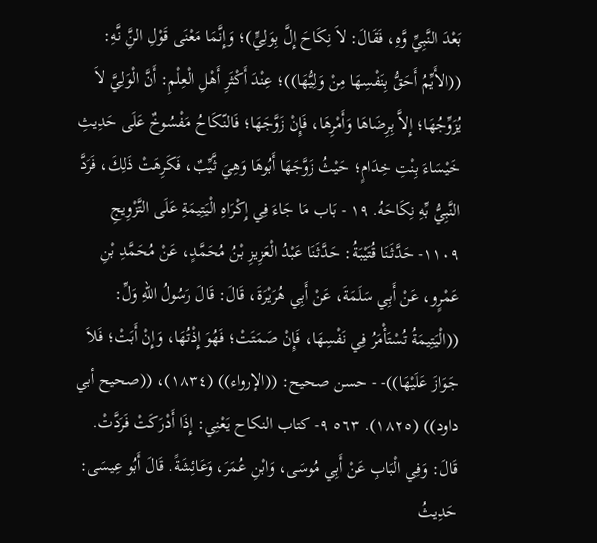بَعْدَ النَّبِيِّ وَّهِ، فَقَالَ: لاَ نِكَاحَ إِلَّ بِوَلِيٍّ)؛ وَإِنَّمَا مَعْنَى قَوْلِ النَِّ نَّهِ: ((الأَيِّمُ أَحَقُّ بِنَفْسِهَا مِنْ وَلِيُّهَا))؛ عِنْدَ أَكْثَرِ أَهْلِ الْعِلْمِ: أَنَّ الْوَلِيَّ لاَ يُزَوِّجُهَا؛ إِلاَّ بِرِضَاهَا وَأَمْرِهَا، فَإِنْ زَوَّجَهَا؛ فَالنّكَاحُ مَفْسُوخٌ عَلَى حَدِيثِ خَيْسَاءَ بِنْتِ خِدَامٍ؛ حَيْثُ زَوَّجَهَا أَبُوهَا وَهِيَ ثَّيِّبٌ، فَكَرِهَتْ ذَلِكَ، فَرَدَّ النَّبِيُّ بِّهِ نِكَاحَهُ. ١٩ - بَاب مَا جَاءَ فِي إِكْرَاهِ الْيَتِيمَةِ عَلَى التَّزْوِيجِ ١١٠٩- حَدَّثَنَا قُتَيْبَةُ: حَدَّثَنَا عَبْدُ الْعَزِيزِ بْنُ مُحَمَّدٍ، عَنْ مُحَمَّدِ بْنِ عَمْرٍو، عَنْ أَبِي سَلَمَةَ، عَنْ أَبِي هُرَيْرَةَ، قَالَ: قَالَ رَسُولُ اللهِ وَلِّ: ((الْيَتِيمَةُ تُسْتَأْمَرُ فِي نَفْسِهَا، فَإِنْ صَمَتَتْ؛ فَهُوَ إِذْتُهَا، وَإِنْ أَبَتْ؛ فَلاَ جَوَازَ عَلَيْهَا))- - حسن صحيح: ((الإرواء)) (١٨٣٤)، ((صحيح أبي داود)) (١٨٢٥). ٥٦٣ ٩- كتاب النكاح يَعْنِي: إِذَا أَدْرَكَتْ فَرَدَّتْ. قَالَ: وَفِي الْبَابِ عَنْ أَبِي مُوسَى، وَابْنِ عُمَرَ، وَعَائِشَةً. قَالَ أَبُو عِيسَى: حَدِيثُ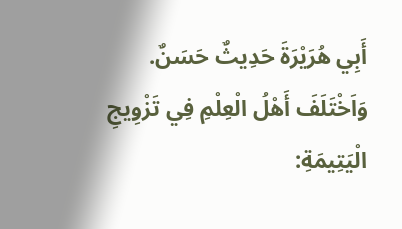أَبِي هُرَيْرَةَ حَدِيثٌ حَسَنٌ. وَاَخْتَلَفَ أَهْلُ الْعِلْمِ فِي تَزْوِيجِ الْيَتِيمَةِ: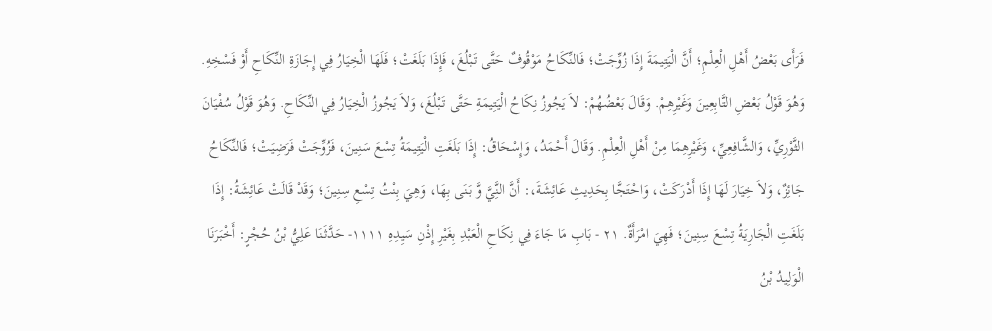فَرَأَى بَعْضُ أَهْلِ الْعِلْمِ؛ أَنَّ الْيَتِيمَةَ إِذَا زُوِّجَتْ؛ فَالنِّكَاحُ مَوْقُوفٌ حَتَّى تَبْلُغَ، فَإِذَا بَلَغَتْ؛ فَلَهَا الْخِيَارُ فِي إِجَازَةِ النِّكَاحِ أَوْ فَسْخِهِ. وَهُوَ قَوْلُ بَعْضِ التَّابِعِينَ وَغَيْرِهِمْ. وَقَالَ بَعْضُهُمْ: لاَ يَجُوزُ نِكَاحُ الْيَتِيمَةِ حَتَّى تَبْلُغَ، وَلاَ يَجُوزُ الْخِيَارُ فِي النِّكَاحِ. وَهُوَ قَوْلُ سُفْيَانَ الثَّوْرِيِّ، وَالشَّافِعِيِّ، وَغَيْرِهِمَا مِنْ أَهْلِ الْعِلْمِ. وَقَالَ أَحْمَدُ، وَإِسْحَاقُ: إِذَا بَلَغَتِ الْيَتِيمَةُ تِسْعَ سَنِينَ، فَزُوِّجَتْ فَرَضِيَتْ؛ فَالنِّكَاحُ جَائِزٌ، وَلاَ خِيَارَ لَهَا إِذَا أَدْرَكَتْ، وَاحْتَجَّا بِحَدِيثِ عَائِشَةَ،: أَنَّ النَِّيَّ وَّ بَنَى بِهَا، وَهِيَ بِنْتُ تِسْعِ سِنِينَ؛ وَقَدْ قَالَتْ عَائِشَةُ: إِذَا بَلَغَتِ الْجَارِيَةُ تِسْعَ سِنِينَ؛ فَهِيَ امْرَأَةٌ. ٢١ - بَابِ مَا جَاءَ فِي نِكَاحِ الْعَبْدِ بِغَيْرِ إِذْنِ سَيِدِهِ ١١١١- حَدَّثَنَا عَلِيُّ بْنُ حُجْرٍ: أَخْبَرَنَا الْوَلِيدُ بْنُ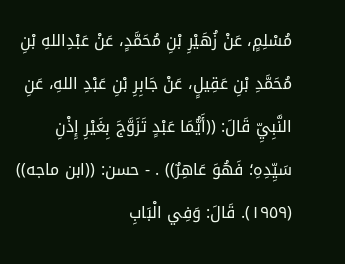مُسْلِمٍ، عَنْ زُهَيْرِ بْنِ مُحَمَّدٍ، عَنْ عَبْدِاللهِ بْنِ مُحَمَّدِ بْنِ عَقِيلٍ، عَنْ جَابِرِ بْنِ عَبْدِ اللهِ، عَنِ النَّبِيِّ قَالَ: ((أَيُّمَا عَبْدٍ تَزَوَّجَ بِغَيْرِ إِذْنِ سَيِّدِهِ؛ فَهُوَ عَاهِرٌ)) . - حسن: ((ابن ماجه)) (١٩٥٩). قَالَ: وَفِي الْبَابِ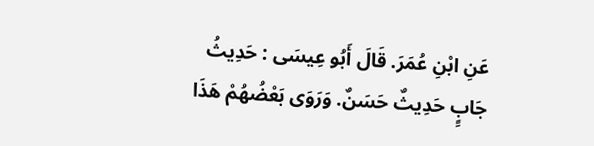عَنِ ابْنِ عُمَرَ. قَالَ أَبُو عِيسَى : حَدِيثُ جَابٍِ حَدِيثٌ حَسَنٌ. وَرَوَى بَعْضُهُمْ هَذَا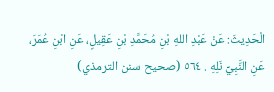الْحَدِيثَ: عَنْ عَبْدِ اللهِ بْنِ مُحَمَّدِ بْنِ عَقِيلٍ، عَنِ ابْنِ عُمَرَ، عَنِ النَّبِيِّ نَلِهِ . ٥٦٤ (صحيح سنن الترمذي)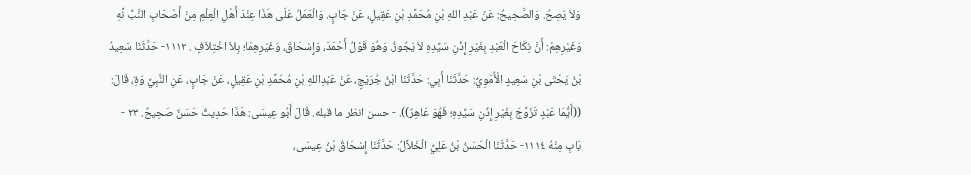وَلاَ يَصِحُ. وَالصَّحِيحُ: عَنْ عَبْدِ اللهِ بْنِ مُحَمَّدِ بْنِ عَقِيلٍ، عَنْ جَابٍِ. وَالْعَمَلُ عَلَى هَذَا عِنْدَ أَهْلِ الْعِلْمِ مِنْ أَصْحَابِ النَّبِّ نَّهِ وَغَيْرِهِمْ: أَنَّ نِكَاحَ الْعَبْدِ بِغَيْرِ إِذْنِ سَيِّدِهِ لاَ يَجُوزُ. وَهُوَ قَوْلُ أَحْمَدَ، وَإِسْحَاقَ، وَغَيْرِهِمَا؛ بِلاَ اخْتِلاَفٍ . ١١١٢- حَدَّثَنَا سَعِيدُ بْنُ يَحْتَى بْنِ سَعِيدٍ الْأُمَوِيُّ: حَدَّثَنَا أَبِي: حَدَّثَنَا ابْنُ جُرَيْجٍ، عَنْ عَبْدِاللهِ بْنِ مُحَمَّدِ بْنِ عَقِيلٍ، عَنْ جَابٍِ، عَنِ النَّبِيِّ وَةِ، قَالَ: ((أَيُّمَا عَبْدٍ تَزَوَّجَ بِغَيْرِ إِذْنِ سَيِّدِهِ؛ فَهُوَ عَاهِرٌ)). - حسن انظر ما قبله. قَالَ أَبُو عِيسَى: هَذَا حَدِيثٌ حَسَنٌ صَحِيحٌ. ٢٣ - بَابِ مِنْهُ ١١١٤- حَدَّثَنَا الْحَسَنُ بْنُ عَلِيِّ الْخَلاَّلُ: حَدَّثَنَا إِسْحَاقُ بْنُ عِيسَى،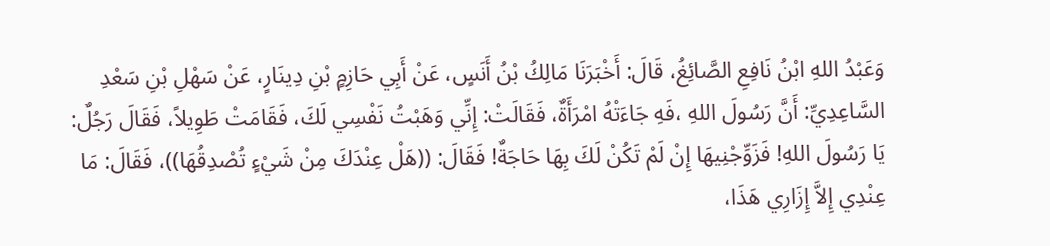وَعَبْدُ اللهِ ابْنُ نَافِعِ الصَّائِغُ، قَالَ: أَخْبَرَنَا مَالِكُ بْنُ أَنَسٍ، عَنْ أَبِي حَازِمٍ بْنِ دِينَارٍ، عَنْ سَهْلِ بْنِ سَعْدِ السَّاعِدِيِّ: أَنَّ رَسُولَ اللهِ ،فَهِ جَاءَتْهُ امْرَأَةٌ، فَقَالَتْ: إِنِّي وَهَبْتُ نَفْسِي لَكَ، فَقَامَتْ طَوِيلاً، فَقَالَ رَجُلٌ: يَا رَسُولَ اللهِ! فَزَوِّجْنِيهَا إِنْ لَمْ تَكُنْ لَكَ بِهَا حَاجَةٌ! فَقَالَ: ((هَلْ عِنْدَكَ مِنْ شَيْءٍ تُصْدِقُهَا))، فَقَالَ: مَا عِنْدِي إِلاَّ إِزَارِي هَذَا،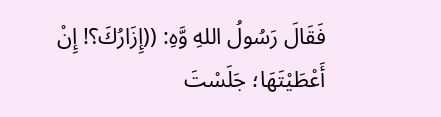فَقَالَ رَسُولُ اللهِ وَّهِ: ((إِزَارُكَ؟! إِنْ أَعْطَيْتَهَا؛ جَلَسْتَ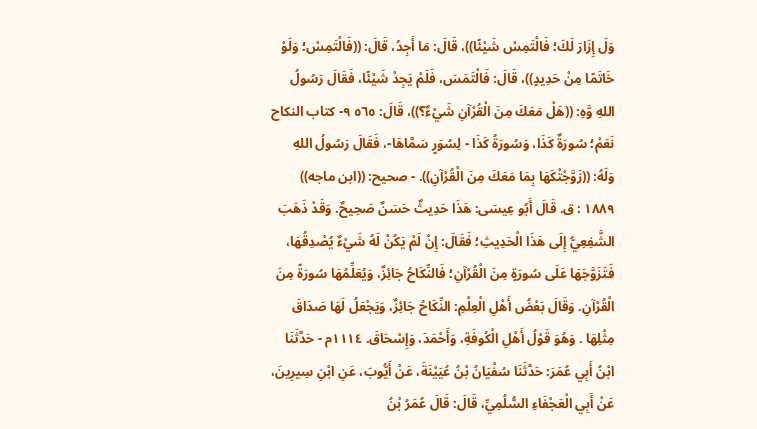وَلَ إِزَارَ لَكَ؛ فَالْتَمِسْ شَيْئًا))، قَالَ: مَا أَجِدُ، قَالَ: ((فَالْتَمِسْ؛ وَلَوْ خَاتَمًا مِنْ حَدِيدٍ))، قَالَ: فَالْتَمَسَ، فَلَمْ يَجِدْ شَيْئًا، فَقَالَ رَسُولُ اللهِ وَّهِ: ((هَلْ مَعَكَ مِنَ الْقُرْآنِ شَيْءٌ؟))، قَالَ: ٥٦٥ ٩- كتاب النكاح نَعَمْ؛ سُورَةٌ كَذَا، وَسُورَةُ كَذَا - لِسُوَرٍ سَمَّاهَا-، فَقَالَ رَسُولُ اللهِ وَلَهُ: ((زَوَّجْتْكَهَا بِمَا مَعَكَ مِنَ الْقُرْآنِ)). - صحیح: ((ابن ماجه)) ١٨٨٩ : ق. قَالَ أَبُو عِيسَى: هَذَا حَدِيثٌ حَسَنٌ صَحِيحٌ. وَقَدْ ذَهَبَ الشَّفِعِيُّ إِلَى هَذَا الْحَدِيثِ؛ فَقَالَ: إِنْ لَمْ يَكُنْ لَهُ شَيْءٌ يُصْدِقُهَا، فَتَزَوَّجَهَا عَلَى سُورَةٍ مِنَ الْقُرْآنِ؛ فَالنِّكَاحُ جَائِزٌ، وَيُعَلِّمُهَا سُورَةً مِنَ الْقُرْآنِ. وَقَالَ بَعْضُ أَهْلِ الْعِلْمِ: النِّكَاحُ جَائِزٌ، وَيَجْعَلُ لَهَا صَدَاقَ مِثْلِهَا . وَهُوَ قَوْلُ أَهْلِ الْكُوفَةِ، وَأَحْمَدَ، وَإِسْحَاقَ. ١١١٤م - حَدَّثَنَا ابْنُ أَبِي عُمَرَ: حَدَّثَنَا سُفْيَانُ بْنُ عُيَيْنَةَ، عَنْ أَيُّوبَ، عَنِ ابْنِ سِيرِينَ، عَنْ أَبِي الْعَجْفَاءِ السُّلُمِيِّ، قَالَ: قَالَ عُمَرُ بْنُ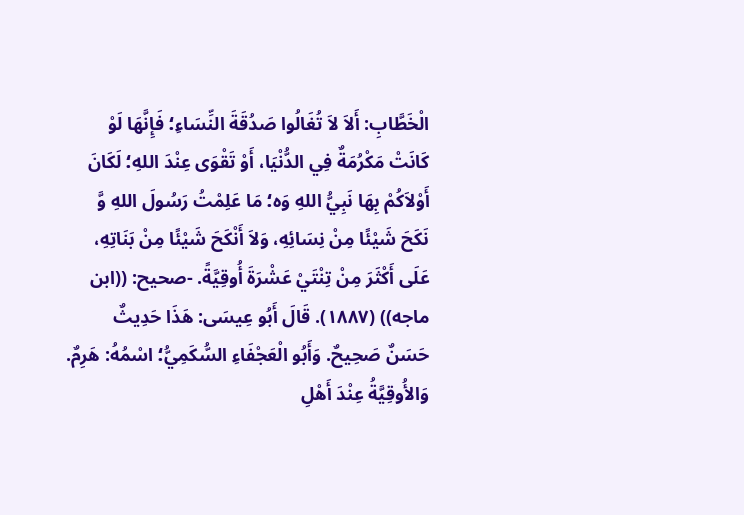الْخَطَّابِ: أَلاَ لاَ تُغَالُوا صَدُقَةَ النِّسَاءِ؛ فَإِنَّهَا لَوْ كَانَتْ مَكْرُمَةٌ فِي الدُّنْيَا، أَوْ تَقْوَى عِنْدَ اللهِ؛ لَكَانَ أَوْلاَكُمْ بِهَا نَبِيُّ اللهِ وَه؛ مَا عَلِمْتُ رَسُولَ اللهِ وَّ نَكَحَ شَيْئًا مِنْ نِسَائِهِ، وَلاَ أَنْكَحَ شَيْئًا مِنْ بَنَاتِهِ، عَلَى أَكْثَرَ مِنْ تِنْتَيْ عَشْرَةَ أُوقِيَّةً. -صحيح: ((ابن ماجه)) (١٨٨٧). قَالَ أَبُو عِيسَى: هَذَا حَدِيثٌ حَسَنٌ صَحِيحٌ. وَأَبُو الْعَجْفَاءِ السُّكَمِيُّ؛ اسْمُهُ: هَرِمٌ. وَالأُوقِيَّةُ عِنْدَ أَهْلِ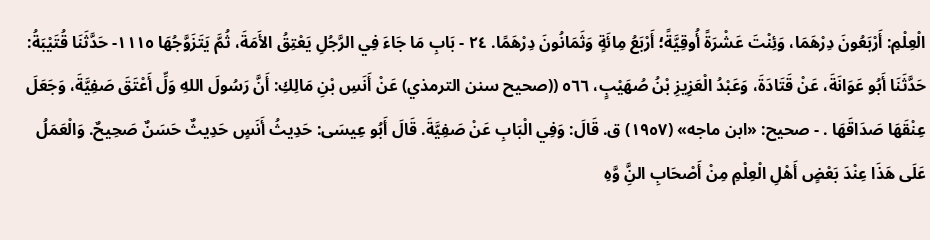الْعِلْمِ: أَرْبَعُونَ دِرْهَمَا، وَئِنْتَ عَشْرَةً أُوقِيَّةً؛ أَرْبَعُ مِائَةٍ وَثَمَانُونَ دِرْهَمًا. ٢٤ - بَابِ مَا جَاءَ فِي الرَّجُلِ يَعْتِقُ الأَمَةَ، ثُمَّ يَتَزَوَّجُهَا ١١١٥- حَدَّثَنَا قُتَيْبَةُ: حَدَّثَنَا أَبُو عَوَانَةَ، عَنْ قَتَادَةَ، وَعَبْدُ الْعَزِيزِ بْنُ صُهَيْبٍ، ٥٦٦ ((صحيح سنن الترمذي) عَنْ أَنَسِ بْنِ مَالِكِ: أَنَّ رَسُولَ اللهِ وَلِّ أَعْتَقَ صَفِيَّةَ، وَجَعَلَ عِنْقَهَا صَدَاقَهَا . - صحیح: «ابن ماجه» (١٩٥٧) ق. قَالَ: وَفِي الْبَابِ عَنْ صَفِيَّةَ. قَالَ أَبُو عِيسَى: حَدِيثُ أَنَسٍ حَدِيثٌ حَسَنٌ صَحِيحٌ. وَالْعَمَلُ عَلَى هَذَا عِنْدَ بَعْضٍ أَهْلِ الْعِلْمِ مِنْ أَصْحَابِ النَِّ وَّهِ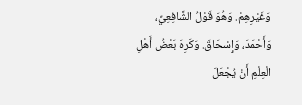وَغَيْرِهِمْ. وَهُوَ قَوْلُ الشَّافِعِيِّ، وَأَحْمَدَ، وَإِسْحَاقَ. وَكَرِهَ بَعْضُ أَهْلِ الْعِلْمِ أَنْ يُجْعَلَ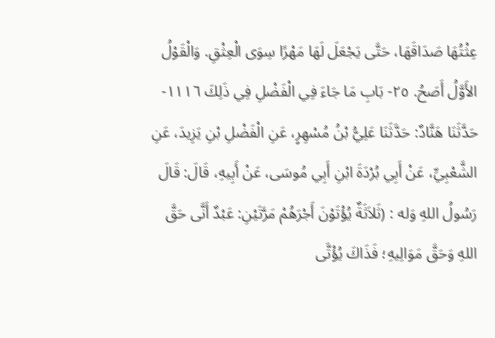عِثْتُهَا صَدَاقَهَا، حَتَّى يَجْعَلَ لَهَا مَهْرًا سِوَى الْعِثْقِ. وَالْقَوْلُ الأَوَّلُ أَصَحُ. ٢٥- بَابِ مَا جَاءَ فِي الْفَضْلِ فِي ذَلِكَ ١١١٦- حَدَّثَنَا هَنَّادٌ: حَدَّثَنَا عَلِيُّ بْنُ مُسْهِرٍ، عَنِ الْفَضْلِ بْنِ يَزِيدَ، عَنِ الشَّعْبِيِّ، عَنْ أَبِي بُرْدَةَ ابْنِ أَبِي مُوسَى، عَنْ أَبِيهِ، قَالَ: قَالَ رَسُولُ اللهِ وَله : (ثَلاَثَةٌ يُؤْتَوْنَ أَجْرَهُمْ مَرَّتَيْنِ: عَبْدٌ أَنَّى حَقَّ اللهِ وَحَقَّ مَوَالِيهِ؛ فَذَاكَ يُؤْتَّى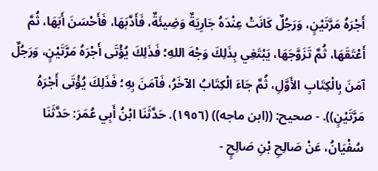أَجْرَهُ مَرَّتَيْنٍ، وَرَجُلٌ كَانَتْ عِنْدَهُ جَارِيَةٌ وَضِيئَةٌ، فَأَدَّبَهَا، فَأَحْسَنَ أَبَهَا، ثُمَّ أَعْتَقَهَا، ثُمَّ تَزَوَّجَهَا، يَبْتَغِي بِذَلِكَ وَجْهَ اللهِ؛ فَذَلِكَ يُؤْتَى أَجْرَهُ مَرَّتَيْنٍ، وَرَجُلٌ آمَنَ بِالْكِتَابِ الأَوَّلِ، ثُمَّ جَاءَ الْكِتَابُ الآخَرُ، فَآمَنَ بِهِ؛ فَذَلِكَ يُؤْتَى أَجْرَهُ مَرَّتَيْنٍ)). - صحيح: ((ابن ماجه)) (١٩٥٦). حَدَّثَنَا ابْنُ أَبِي عُمَرَ: حَدَّثَنَا سُفْيَانُ، عَنْ صَالِحِ بْنِ صَالِحٍ -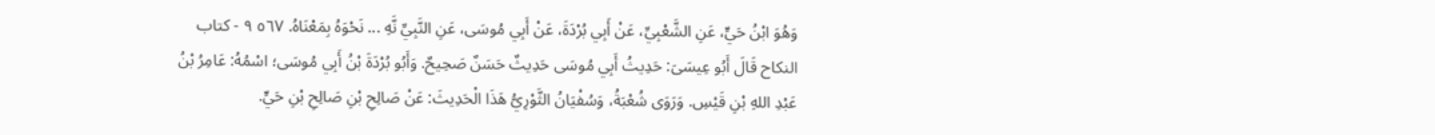وَهُوَ ابْنُ حَيٍّ، عَنِ الشَّعْبِيِّ، عَنْ أَبِي بُرْدَةَ، عَنْ أَبِي مُوسَى، عَنِ النَّبِيِّ نَّهِ ... نَحْوَهُ بِمَعْنَاهُ. ٥٦٧ ٩ - كتاب النكاح قَالَ أَبُو عِيسَىَ: حَدِيثُ أَبِي مُوسَى حَدِيثٌ حَسَنٌ صَحِيحٌ. وَأَبُو بُرْدَةَ بْنُ أَبِي مُوسَى؛ اسْمُهُ: عَامِرُ بْنُ عَبْدِ اللهِ بْنِ قَيْسِ. وَرَوَى شُعْبَةُ، وَسُفْيَانُ الثَّوْرِيُّ هَذَا الْحَدِيثَ: عَنْ صَالِحِ بْنِ صَالِحِ بْنِ حَيٍّ.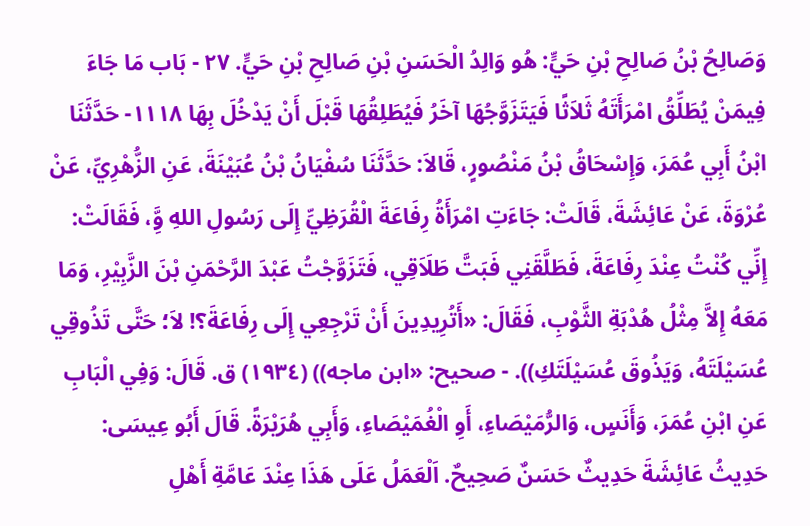وَصَالِحُ بْنُ صَالِحِ بْنِ حَيٍّ: هُو وَالِدُ الْحَسَنِ بْنِ صَالِحِ بْنِ حَيٍّ. ٢٧ - بَاب مَا جَاءَ فِيمَنْ يُطَلِّقُ امْرَأَتَهُ ثَلاَثًا فَيَتَزَوَّجُهَا آخَرُ فَيُطَلِقُهَا قَبْلَ أَنْ يَدْخُلَ بِهَا ١١١٨- حَدَّثَنَا ابْنُ أَبِي عُمَرَ، وَإِسْحَاقُ بْنُ مَنْصُورٍ، قَالاَ: حَدَّثَنَا سُفْيَانُ بْنُ عُبَيْنَةَ، عَنِ الزُّهْرِيِّ، عَنْ عُرْوَةَ، عَنْ عَائِشَةَ، قَالَتْ: جَاءَتِ امْرَأَةُ رِفَاعَةَ الْقُرَظِيِّ إِلَى رَسُولِ اللهِ وَِّ، فَقَالَتْ: إِنِّي كُنْتُ عِنْدَ رِفَاعَةَ، فَطَلَّقَنِي فَبَتَّ طَلَاَقِي، فَتَزَوَّجْتُ عَبْدَ الرَّحْمَنِ بْنَ الزَّبِيْرِ، وَمَا مَعَهُ إِلاَّ مِثْلُ هُدْبَةِ الثَّوْبِ، فَقَالَ: «أَتُرِيدِينَ أَنْ تَرْجِعِي إِلَى رِفَاعَةَ؟! لاَ؛ حَتَّى تَذُوقِي عُسَيْلَتَهُ، وَيَذُوقَ عُسَيْلَتَكِ)). - صحیح: «ابن ماجه)) (١٩٣٤) ق. قَالَ: وَفِي الْبَابِ عَنِ ابْنِ عُمَرَ، وَأَنَسٍ، وَالرُّمَيْصَاءِ، أَوِ الْغُمَيْصَاءِ، وَأَبِي هُرَيْرَةً. قَالَ أَبُو عِيسَى: حَدِيثُ عَائِشَةَ حَدِيثٌ حَسَنٌ صَحِيحٌ. اَلْعَمَلُ عَلَى هَذَا عِنْدَ عَامَّةِ أَهْلِ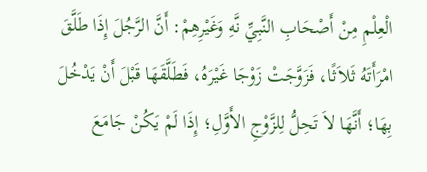الْعِلْمِ مِنْ أَصْحَابِ النَّبِيِّ نَّهِ وَغَيْرِهِمْ: أَنَّ الرَّجُلَ إِذَا طَلَّقَ امْرَأَتَهُ ثَلاَثًا، فَزَوَّجَتْ زَوْجَا غَيْرَهُ، فَطَلَّقَهَا قَبْلَ أَنْ يَدْخُلَ بِهَا؛ أَنَّهَا لاَ تَحِلُّ لِلزَّوْجِ الأَوَّلِ؛ إِذَا لَمْ يَكُنْ جَامَعَ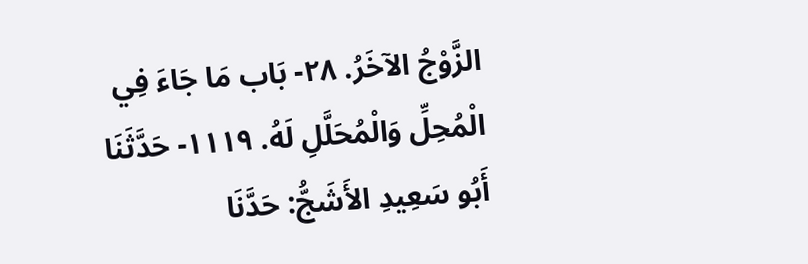الزَّوْجُ الآخَرُ. ٢٨- بَاب مَا جَاءَ فِي الْمُحِلِّ وَالْمُحَلَّلِ لَهُ. ١١١٩- حَدَّثَنَا أَبُو سَعِيدِ الأَشَجُّ: حَدَّنَا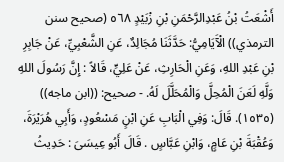أَشْعَتُ بْنُ عَبْدِالرَّحْمَنِ بْنِ زْبَيْدٍ ٥٦٨ (صحيح سنن الترمذي)) الْآَيَامِيُّ: حَدَّثَنَا مُجَالِدٌ، عَنِ الشَّعْبِيِّ، عَنْ جَابِرِ بْنِ عَبْدِ اللهِ، وَعَنِ الْحَارِثِ، عَنْ عَلِيٍّ، قَالاً : إِنَّ رَسُولَ اللهِ وَلَّهِ لَعَنَ الْمُحِلَّ وَالْمُحَلَّلَ لَهُ. - صحيح: ((ابن ماجه)) (١٥٣٥). قَالَ: وَفِي الْبَابِ عَنِ ابْنٍ مَسْعُودٍ، وَأَبِي هُرَيْرَةَ، وَعُقْبَةَ بْنِ عَامٍِ، وَابْنِ عَبَّاسٍ . قَالَ أَبُو عِيسَىَ : حَدِيثُ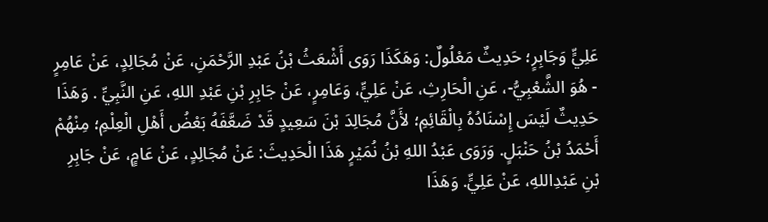عَلِيٍّ وَجَابِرٍ؛ حَدِيثٌ مَعْلُولٌ: وَهَكَذَا رَوَى أَشْعَثُ بْنُ عَبْدِ الرَّحْمَنِ، عَنْ مُجَالِدٍ، عَنْ عَامِرٍ - هُوَ الشَّعْبِيُّ-، عَنِ الْحَارِثِ، عَنْ عَلِيٍّ، وَعَامِرٍ، عَنْ جَابِرِ بْنِ عَبْدِ اللهِ، عَنِ النَّبِيِّ . وَهَذَا حَدِيثٌ لَيْسَ إِسْنَادُهُ بِالْقَائِمِ؛ لأَنَّ مُجَالِدَ بْنَ سَعِيدٍ قَدْ ضَعَّفَهُ بَعْضُ أَهْلِ الْعِلْمِ؛ مِنْهُمْ أَحْمَدُ بْنُ حَنْبَلٍ. وَرَوَى عَبْدُ اللهِ بْنُ نُمَيْرٍ هَذَا الْحَدِيثَ: عَنْ مُجَالِدٍ، عَنْ عَامٍِ، عَنْ جَابِرِ بْنِ عَبْدِاللهِ، عَنْ عَلِيٍّ. وَهَذَا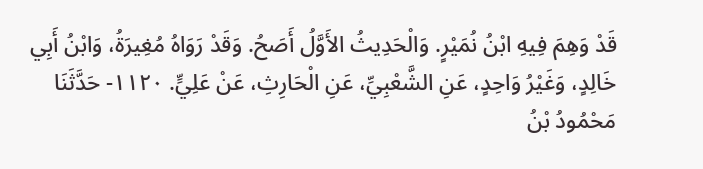قَدْ وَهِمَ فِيهِ ابْنُ نُمَيْرٍ. وَالْحَدِيثُ الأَوَّلُ أَصَحُ. وَقَدْ رَوَاهُ مُغِيرَةُ، وَابْنُ أَبِي خَالِدٍ، وَغَيْرُ وَاحِدٍ، عَنِ الشَّعْبِيِّ، عَنِ الْحَارِثِ، عَنْ عَلِيٍّ. ١١٢٠- حَدَّثَنَا مَحْمُودُ بْنُ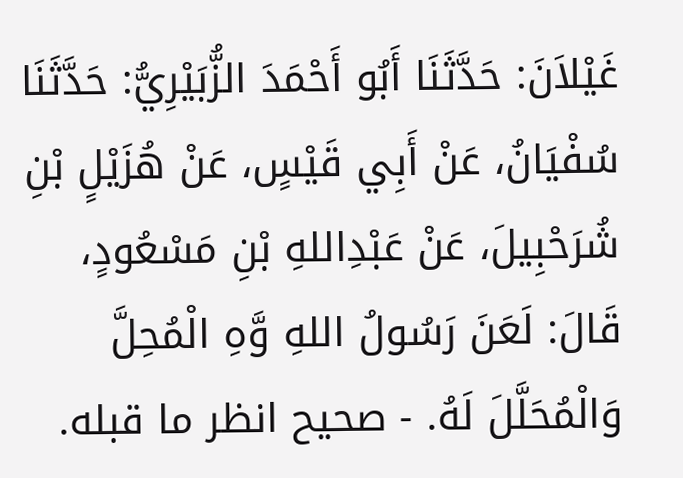غَيْلاَنَ: حَدَّثَنَا أَبُو أَحْمَدَ الزُّبَيْرِيُّ: حَدَّثَنَا سُفْيَانُ، عَنْ أَبِي قَيْسٍ، عَنْ هُزَيْلٍ بْنِ شُرَحْبِيلَ، عَنْ عَبْدِاللهِ بْنِ مَسْعُودٍ، قَالَ: لَعَنَ رَسُولُ اللهِ وَّهِ الْمُحِلَّ وَالْمُحَلَّلَ لَهُ. - صحيح انظر ما قبله.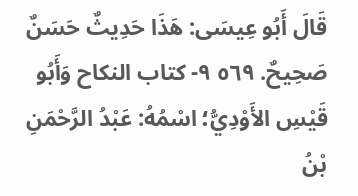قَالَ أَبُو عِيسَى: هَذَا حَدِيثٌ حَسَنٌ صَحِيحٌ. ٥٦٩ ٩- كتاب النكاح وَأَبُو قَيْسِ الأَوْدِيُّ؛ اسْمُهُ: عَبْدُ الرَّحْمَنِ بْنُ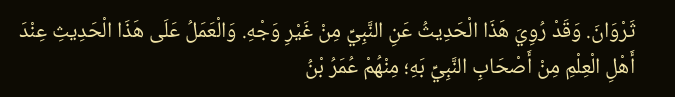ثَرْوَانَ. وَقَدْ رُوِيَ هَذَا الْحَدِيثُ عَنِ النَّبِيِّ مِنْ غَيْرِ وَجْهِ. وَالْعَمَلُ عَلَى هَذَا الْحَدِيثِ عِنْدَ أَهْلِ الْعِلْمِ مِنْ أَصْحَابِ النَّبِيِّ بَهِ؛ مِنْهُمْ عُمَرُ بْنُ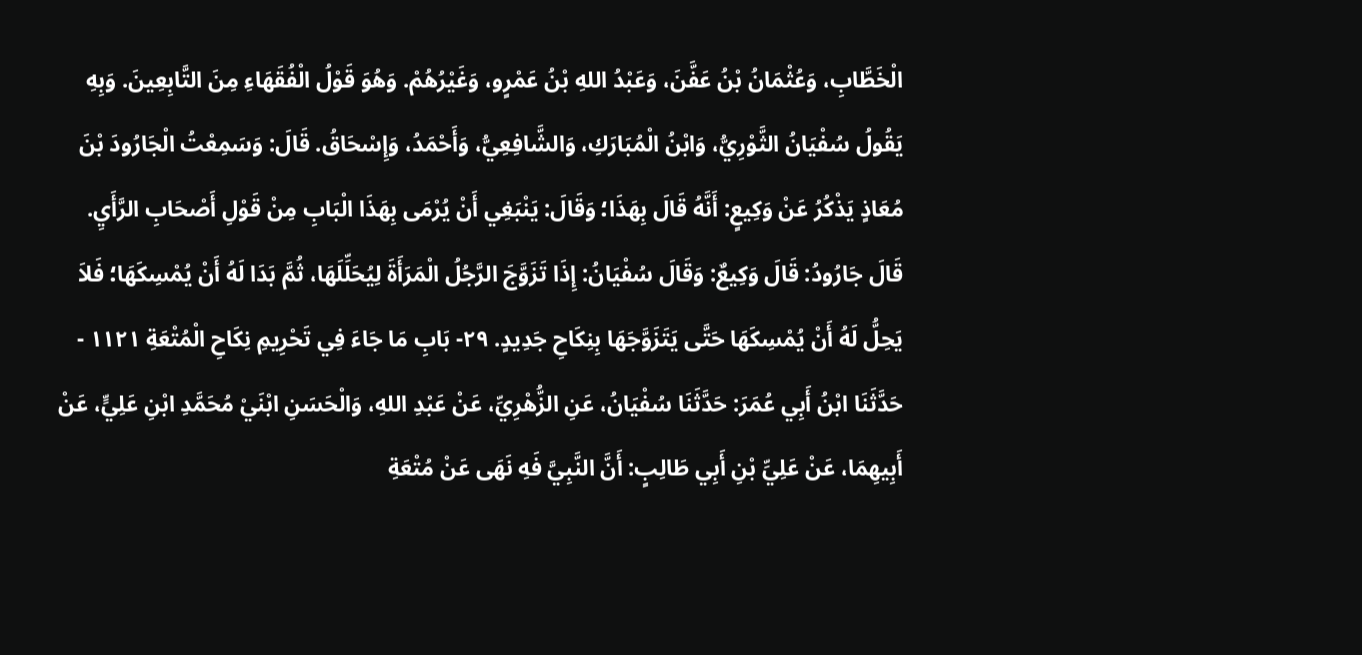الْخَطَّابِ، وَعُثْمَانُ بْنُ عَفَّنَ، وَعَبْدُ اللهِ بْنُ عَمْرٍو، وَغَيْرُهُمْ. وَهُوَ قَوْلُ الْفُقَهَاءِ مِنَ التَّابِعِينَ. وَبِهِ يَقُولُ سُفْيَانُ الثَّوْرِيُّ، وَابْنُ الْمُبَارَكِ، وَالشَّافِعِيُّ، وَأَحْمَدُ، وَإِسْحَاقُ. قَالَ: وَسَمِعْتُ الْجَارُودَ بْنَ مُعَاذٍ يَذْكُرُ عَنْ وَكِيعٍ: أَنَّهُ قَالَ بِهَذَا؛ وَقَالَ: يَنْبَغِي أَنْ يُرْمَى بِهَذَا الْبَابِ مِنْ قَوْلِ أَصْحَابِ الرَّأَيِ. قَالَ جَارُودُ: قَالَ وَكِيعٌ: وَقَالَ سُفْيَانُ: إِذَا تَزَوَّجَ الرَّجُلُ الْمَرَأَةَ لِيُحَلِّلَهَا، ثُمَّ بَدَا لَهُ أَنْ يُمْسِكَهَا؛ فَلاَ يَحِلُّ لَهُ أَنْ يُمْسِكَهَا حَتَّى يَتَزَوَّجَهَا بِنِكَاحِ جَدِيدٍ. ٢٩- بَابِ مَا جَاءَ فِي تَحْرِيمِ نِكَاحِ الْمُتْعَةِ ١١٢١ - حَدَّثَنَا ابْنُ أَبِي عُمَرَ: حَدَّثَنَا سُفْيَانُ، عَنِ الزُّهْرِيِّ، عَنْ عَبْدِ اللهِ، وَالْحَسَنِ ابْنَيْ مُحَمَّدِ ابْنِ عَلِيٍّ، عَنْ أَبِيهِمَا، عَنْ عَلِيِّ بْنِ أَبِي طَالِبٍ: أَنَّ النَّبِيَّ فَهِ نَهَى عَنْ مُتْعَةِ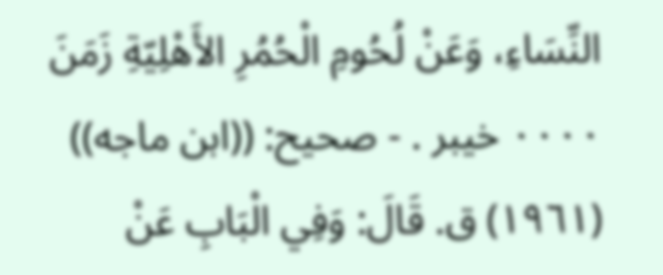النِّسَاءِ، وَعَنْ لُحُومِ الْحُمُرِ الأَهْلِيّةِ زَمَنَ ٠٠٠٠ خيبر . - صحیح: ((ابن ماجه)) (١٩٦١) ق. قَالَ: وَفِي الْبَابِ عَنْ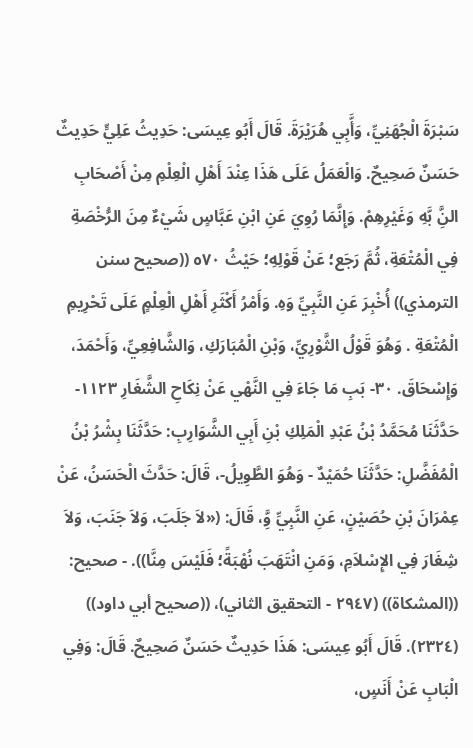سَبْرَةَ الْجُهَنِيِّ، وَأَّبِي هُرَيْرَةَ. قَالَ أَبُو عِيسَى: حَدِيثُ عَلِيٍّ حَدِيثٌ حَسَنٌ صَحِيحٌ. وَالْعَمَلُ عَلَى هَذَا عِنْدَ أَهْلِ الْعِلْمِ مِنْ أَصْحَابِ النَِّ بَّهِ وَغَيْرِهِمْ. وَإِنَّمَا رُوِيَ عَنِ ابْنِ عَبَّاسٍ شَيْءٌ مِنَ الرُّخْصَةِ فِي الْمُتْعَةِ، ثُمَّ رَجَع؛ عَنْ قَوْلِهِ؛ حَيْثُ ٥٧٠ ((صحيح سنن الترمذي)) أُخْبِرَ عَنِ النَّبِيِّ وَهِ. وَأَمْرُ أَكْثَرِ أَهْلِ الْعِلْمٍ عَلَى تَحْرِيمِ الْمُتْعَةِ . وَهُوَ قَوْلُ الثَّوْرِيِّ، وَبْنِ الْمُبَارَكِ، وَالشَّافِعِيِّ، وَأَحْمَدَ، وَإِسْحَاقَ. ٣٠- بَبِ مَا جَاءَ فِي النَّهْي عَنْ نِكَاحِ الشَّغَارِ ١١٢٣- حَدَّثَنَا مُحَمَّدُ بْنُ عَبْدِ الْمَلِكِ بْنِ أَبِي الشَّوَارِبِ: حَدَّثَنَا بِشْرُ بْنُ الْمُفَضَّلِ: حَدَّثَنَا حُمَيْدٌ - وَهُوَ الطَّوِيلُ-، قَالَ: حَدَّثَ الْحَسَنُ، عَنْ عِمْرَانَ بْنِ حُصَيْنٍ، عَنِ النَّبِيِّ وَِّ، قَالَ: («لاَ جَلَبَ، وَلاَ جَنَبَ، وَلاَ شِغَارَ فِي الإِسْلاَمِ، وَمَنِ انْتَهَبَ نُهْبَةً؛ فَلَيْسَ مِنَّا)). - صحيح: ((المشكاة)) (٢٩٤٧ - التحقيق الثاني)، ((صحيح أبي داود)) (٢٣٢٤). قَالَ أَبُو عِيسَى: هَذَا حَدِيثٌ حَسَنٌ صَحِيحٌ. قَالَ: وَفِي الْبَابِ عَنْ أَنَسٍ،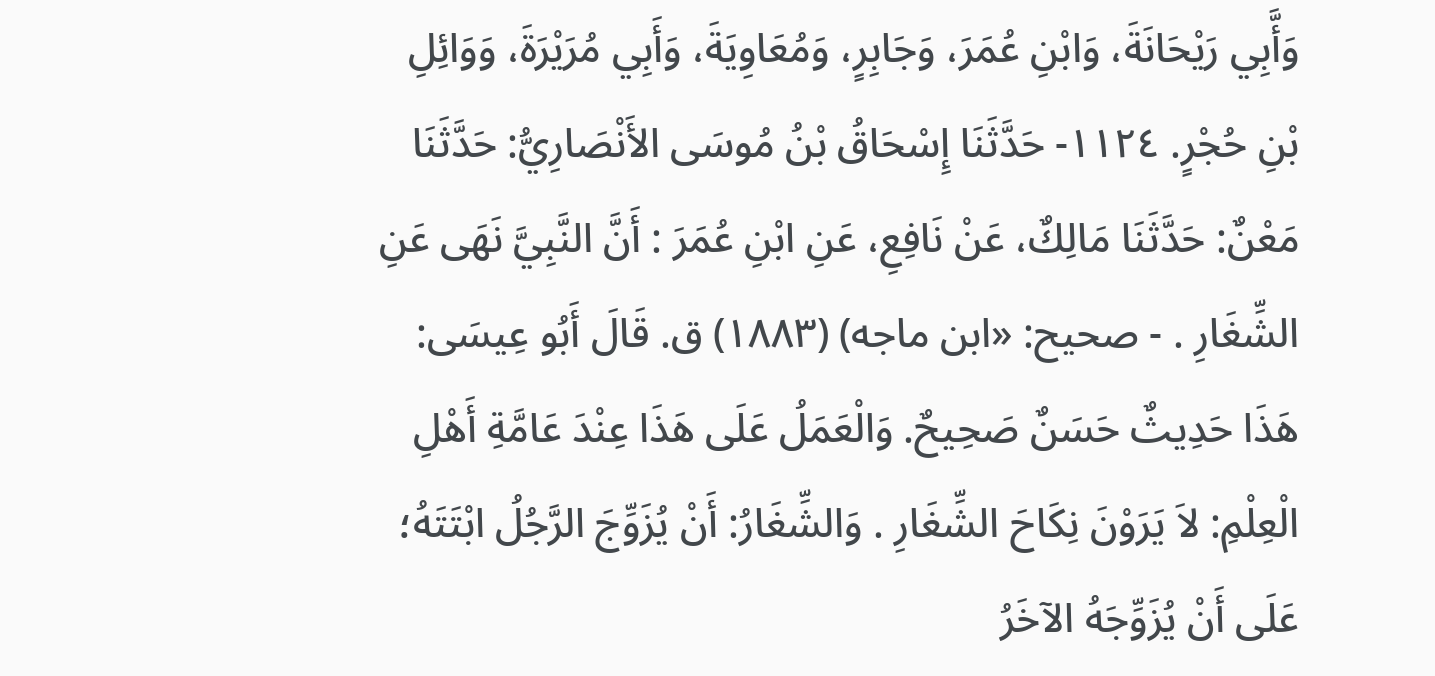وَأَّبِي رَيْحَانَةَ، وَابْنِ عُمَرَ، وَجَابِرٍ، وَمُعَاوِيَةَ، وَأَبِي مُرَيْرَةَ، وَوَائِلِ بْنِ حُجْرٍ. ١١٢٤- حَدَّثَنَا إِسْحَاقُ بْنُ مُوسَى الأَنْصَارِيُّ: حَدَّثَنَا مَعْنٌ: حَدَّثَنَا مَالِكٌ، عَنْ نَافِعِ، عَنِ ابْنِ عُمَرَ : أَنَّ النَّبِيَّ نَهَى عَنِ الشِّغَارِ . - صحیح: «ابن ماجه) (١٨٨٣) ق. قَالَ أَبُو عِيسَى: هَذَا حَدِيثٌ حَسَنٌ صَحِيحٌ. وَالْعَمَلُ عَلَى هَذَا عِنْدَ عَامَّةِ أَهْلِ الْعِلْمِ: لاَ يَرَوْنَ نِكَاحَ الشِّغَارِ . وَالشِّغَارُ: أَنْ يُزَوِّجَ الرَّجُلُ ابْتَتَهُ؛ عَلَى أَنْ يُزَوِّجَهُ الآخَرُ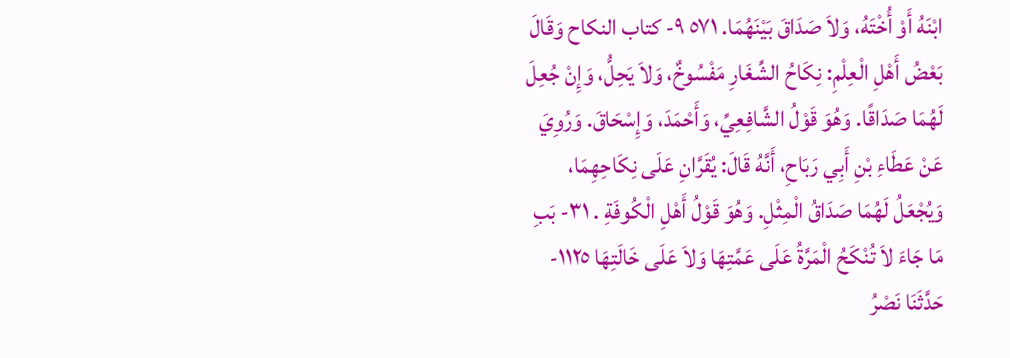ابْنَهُ أَوْ أُخْتَهُ، وَلاَ صَدَاقَ بَيْنَهُمَا. ٥٧١ ٩- كتاب النكاح وَقَالَ بَعْضُ أَهْلِ الْعِلْمِ: نِكَاحُ الشِّغَارِ مَفْسُوخٌ، وَلاَ يَحِلُّ، وَإِنْ جُعِلَ لَهُمَا صَدَاقًا. وَهُوَ قَوْلُ الشَّافِعِيِّ، وَأَحْمَدَ، وَإِسْحَاقَ. وَرُوِيَ عَنْ عَطَاءِ بْنِ أَبِي رَبَاحِ، أَنَّهُ قَالَ: يُقَرَّانِ عَلَى نِكَاحِهِمَا، وَيُجْعَلُ لَهُمَا صَدَاقُ الْمِثْلِ. وَهُوَ قَوْلُ أَهْلِ الْكُوفَةِ . ٣١- بَبِ مَا جَاءَ لاَ تُنْكَحُ الْمَرَّةُ عَلَى عَمَّتِهَا وَلاَ عَلَى خَالَتِهَا ١١٢٥- حَدَّثَنَا نَصْرُ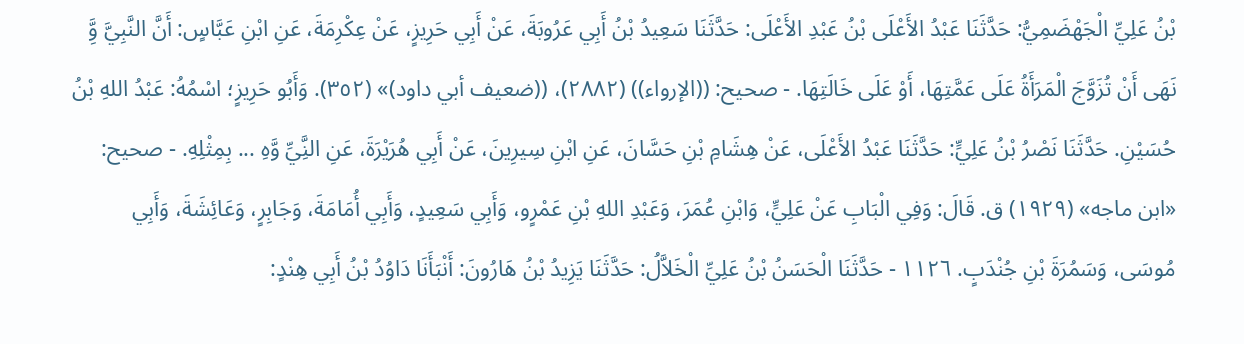بْنُ عَلِيِّ الْجَهْضَمِيُّ: حَدَّثَنَا عَبْدُ الأَعْلَى بْنُ عَبْدِ الأَعْلَى: حَدَّثَنَا سَعِيدُ بْنُ أَبِي عَرُوبَةَ، عَنْ أَبِي حَرِيزٍ، عَنْ عِكْرِمَةَ، عَنِ ابْنِ عَبَّاسٍ: أَنَّ النَّبِيَّ وَِّ نَهَى أَنْ تُزَوَّجَ الْمَرَأَةُ عَلَى عَمَّتِهَا، أَوْ عَلَى خَالَتِهَا. - صحيح: ((الإرواء)) (٢٨٨٢)، ((ضعيف أبي داود)» (٣٥٢). وَأَبُو حَرِيزٍ؛ اسْمُهُ: عَبْدُ اللهِ بْنُ حُسَيْنِ. حَدَّثَنَا نَصْرُ بْنُ عَلِيٍّ: حَدَّثَنَا عَبْدُ الأَعْلَى، عَنْ هِشَامِ بْنِ حَسَّانَ، عَنِ ابْنِ سِيرِينَ، عَنْ أَبِي هُرَيْرَةَ، عَنِ النَِّيِّ وَّهِ ... بِمِثْلِهِ. - صحیح: «ابن ماجه» (١٩٢٩) ق. قَالَ: وَفِي الْبَابِ عَنْ عَلِيٍّ، وَابْنِ عُمَرَ، وَعَبْدِ اللهِ بْنِ عَمْرٍو، وَأَبِي سَعِيدٍ، وَأَبِي أُمَامَةَ، وَجَابِرٍ، وَعَائِشَةَ، وَأَبِي مُوسَى، وَسَمُرَةَ بْنِ جُنْدَبٍ. ١١٢٦ - حَدَّثَنَا الْحَسَنُ بْنُ عَلِيِّ الْخَلاَّلُ: حَدَّثَنَا يَزِيدُ بْنُ هَارُونَ: أَنْبَأَنَا دَاوُدُ بْنُ أَبِي هِنْدٍ: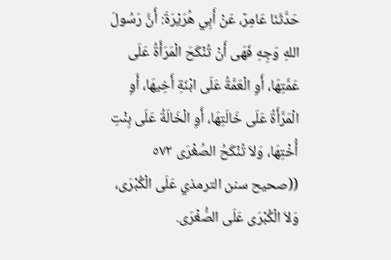حَدَّثَنَا عَامِرٌ، عَنْ أَبِي هُرَيْرَةَ: أَنَّ رَسُولَ اللهِ وَجِهِ فَهَى أَنْ تُنْكَحَ الْمَرَأَةُ عَلَى عَمَّتِهَا، أَوِ الْعَمَّةُ عَلَى ابْنَةِ أَخِيهَا، أَوِ الْمَرَّأَةُ عَلَى خَالَتِهَا، أَوِ الْخَالَةُ عَلَى بِنْتِ أُخْتِهَا، وَلاَ تُنْكَحُ الصُغْرَى ٥٧٢ ((صحيح سنن الترمذي عَلَى الْكُبْرَى، وَلاَ الْكُبْرَى عَلَى الصُّغْرَى.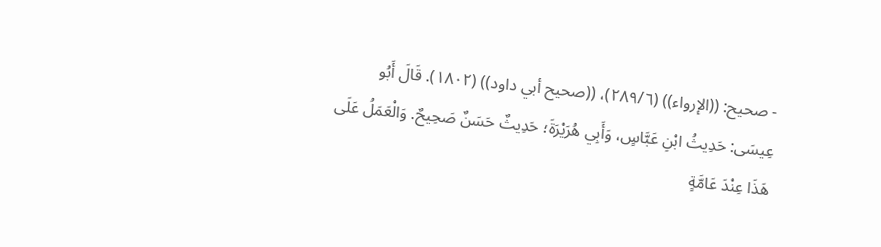- صحيح: ((الإرواء)) (٢٨٩/٦)، ((صحيح أبي داود)) (١٨٠٢). قَالَ أَبُو عِيسَى: حَدِيثُ ابْنِ عَبَّاسٍ، وَأَبِي هُرَيْرَةَ؛ حَدِيثٌ حَسَنٌ صَحِيحٌ. وَالْعَمَلُ عَلَى هَذَا عِنْدَ عَامَّةٍ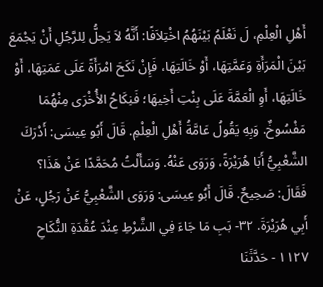أَهْلِ الْعِلْمِ، لَ نَعْلَمُ بَيْنَهُمُ اخْتِلاَفًا: أَنَّهُ لاَ يَحِلُّ لِلرَّجُلِ أَنْ يَجْمَعَ بَيْنَ الْمَرَأَةِ وَعَمَّتِهَا، أَوْ خَالَتِهَا، فَإِنْ نَكَحَ امْرَأَةً عَلَى عَمَتِهَا، أَوْ خَالَتِهَا، أَوِ الْعَمَّةَ عَلَى بِنْتِ أَخِيهَا؛ فَنِكَاحُ الأُخْرَى مِنْهُمَا مَفْسُوخٌ. وَبِهِ يَقُولُ عَامَّةُ أَهْلِ الْعِلْمِ. قَالَ أَبُو عِيسَى: أَدْرَكَ الشَّعْبِيُّ أَبَا هُرَيْرَةً، وَرَوَى عَنْهُ. وَسَأَلْتُ مُحَمَّدًا عَنْ هَذَا؟ فَقَالَ: صَحِيحٌ. قَالَ أَبُو عِيسَى: وَرَوَى الشَّعْبِيُّ عَنْ رَجُلٍ، عَنْ أَبِي هُرَيْرَةَ. ٣٢- بَبِ مَا جَاءَ فِي الشَّرْطِ عِنْدَ عُقْدَةِ النُّكَاحِ ١١٢٧ - حَدَّثَنَا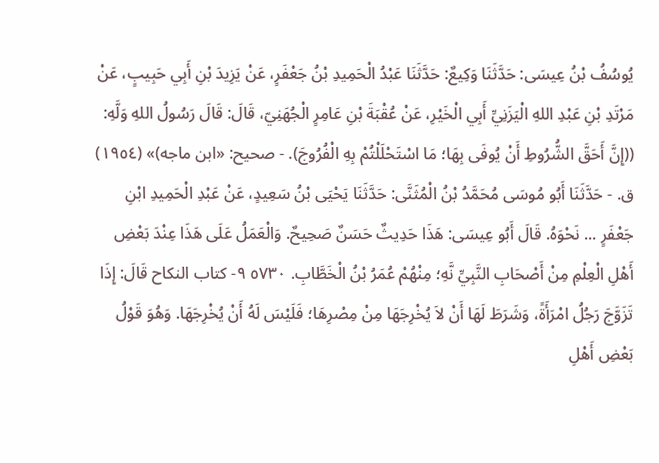يُوسُفُ بْنُ عِيسَى: حَدَّثَنَا وَكِيعٌ: حَدَّثَنَا عَبْدُ الْحَمِيدِ بْنُ جَعْفَرٍ، عَنْ يَزِيدَ بْنِ أَبِي حَبِيبٍ، عَنْ مَرْتَدِ بْنِ عَبْدِ اللهِ الْيَزَنِيِّ أَبِي الْخَيْرِ، عَنْ عُقْبَةَ بْنِ عَامِرٍ الْجُهَنِيّ، قَالَ: قَالَ رَسُولُ اللهِ وَلَّهِ: ((إِنَّ أَحَقَّ الشُّرُوطِ أَنْ يُوفَى بِهَا؛ مَا اسْتَحْلَلْتُمْ بِهِ الْفُرُوجَ). - صحیح: «ابن ماجه)» (١٩٥٤) ق. - حَدَّثَنَا أَبُو مُوسَى مُحَمَّدُ بْنُ الْمُثَنَّى: حَدَّثَنَا يَحْيَى بْنُ سَعِيدٍ، عَنْ عَبْدِ الْحَمِيدِ ابْنِ جَعْفَرٍ ... نَحْوَهُ. قَالَ أَبُو عِيسَى: هَذَا حَدِيثٌ حَسَنٌ صَحِيحٌ. وَالْعَمَلُ عَلَى هَذَا عِنْدَ بَعْضِ أَهْلِ الْعِلْمِ مِنْ أَصْحَابِ النَّبِيِّ نَّهِ؛ مِنْهُمْ عُمَرُ بْنُ الْخَطَّابِ. ٥٧٣٠ ٩- كتاب النكاح قَالَ: إِذَا تَزَوَّجَ رَجُلُ امْرَأَةً، وَشَرَطَ لَهَا أَنْ لاَ يُخْرِجَهَا مِنْ مِصْرِهَا؛ فَلَيْسَ لَهُ أَنْ يُخْرِجَهَا. وَهُوَ قَوْلُ بَعْضِ أَهْلِ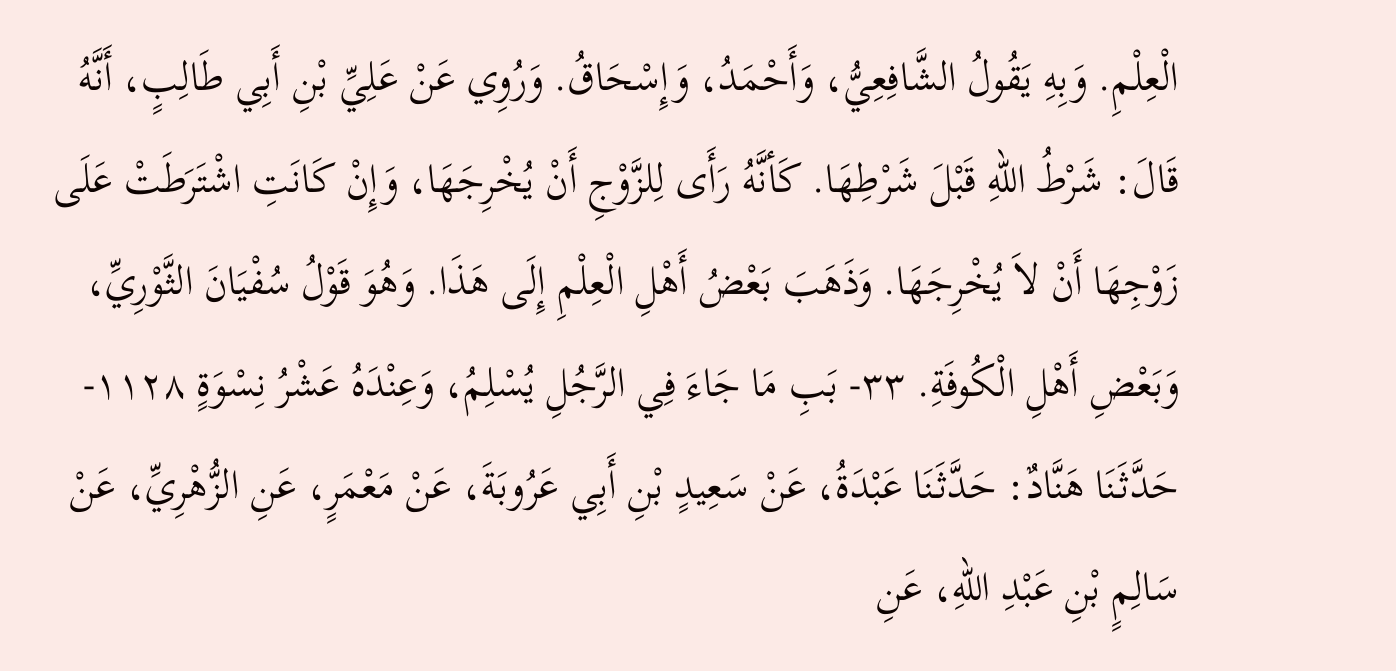الْعِلْمِ. وَبِهِ يَقُولُ الشَّافِعِيُّ، وَأَحْمَدُ، وَإِسْحَاقُ. وَرُوِي عَنْ عَلِيِّ بْنِ أَبِي طَالِبٍ، أَنَّهُ قَالَ: شَرْطُ اللهِ قَبْلَ شَرْطِهَا. كَأنَّهُ رَأَى لِلزَّوْجِ أَنْ يُخْرِجَهَا، وَإِنْ كَانَتِ اشْتَرَطَتْ عَلَى زَوْجِهَا أَنْ لاَ يُخْرِجَهَا. وَذَهَبَ بَعْضُ أَهْلِ الْعِلْمِ إِلَى هَذَا. وَهُوَ قَوْلُ سُفْيَانَ الثَّوْرِيِّ، وَبَعْضِ أَهْلِ الْكُوفَةِ. ٣٣- بَبِ مَا جَاءَ فِي الرَّجُلِ يُسْلِمُ، وَعِنْدَهُ عَشْرُ نِسْوَةٍ ١١٢٨- حَدَّثَنَا هَنَّادٌ: حَدَّثَنَا عَبْدَةُ، عَنْ سَعِيدٍ بْنِ أَبِي عَرُوبَةَ، عَنْ مَعْمَرٍ، عَنِ الزُّهْرِيِّ، عَنْ سَالِمٍ بْنِ عَبْدِ اللهِ، عَنِ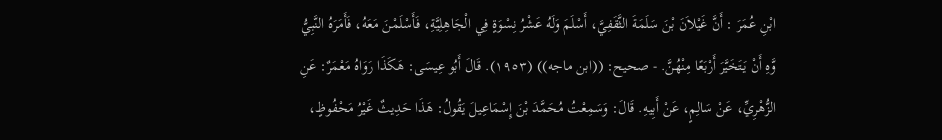ابْنِ عُمَرَ : أَنَّ غَيْلاَنَ بْنَ سَلَمَةَ الثَّقَفِيَّ، أَسْلَمَ وَلَهُ عَشْرُ نِسْوَةٍ فِي الْجَاهِلِيَّةِ، فَأَسْلَمْنَ مَعَهُ، فَأَمَرَهُ النَّبِيُّ وَّهِ أَنْ يَتَخَيَّرَ أَرْبَعًا مِنْهُنَّ. - صحيح: ((ابن ماجه)) (١٩٥٣). قَالَ أَبُو عِيسَى: هَكَذَا رَوَاهُ مَعْمَرٌ: عَنِ الزُّهْرِيِّ، عَنْ سَالِمٍ، عَنْ أَبِيهِ. قَالَ: وَسَمِعْتُ مُحَمَّدَ بْنَ إِسْمَاعِيلَ يَقُولُ: هَذَا حَدِيثٌ غَيْرُ مَحْفُوظٍ،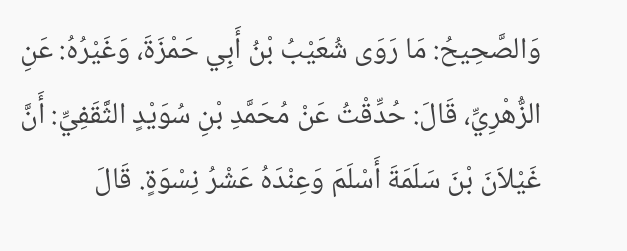وَالصَّحِيحُ: مَا رَوَى شُعَيْبُ بْنُ أَبِي حَمْزَةَ، وَغَيْرُهُ: عَنِ الزُّهْرِيِّ، قَالَ: حُدِّقْتُ عَنْ مُحَمَّدِ بْنِ سُوَيْدٍ الثَّقَفِيِّ: أَنَّ غَيْلاَنَ بْنَ سَلَمَةَ أَسْلَمَ وَعِنْدَهُ عَشْرُ نِسْوَةٍ. قَالَ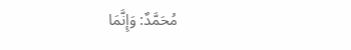مُحَمَّدٌ: وَإِنَّمَا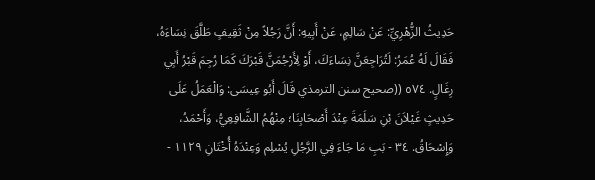حَدِيثُ الزُّهْرِيِّ: عَنْ سَالِمٍ، عَنْ أَبِيهِ: أَنَّ رَجُلاً مِنْ ثَقِيفٍ طَلَّقَ نِسَاءَهُ، فَقَالَ لَهُ عُمَرُ: لَتُرَاجِعَنَّ نِسَاءَكَ، أَوْ لِأَرْجُمَنَّ قَبْرَكَ كَمَا رُجِمَ قَبْرُ أَبِي رِغَالٍ. ٥٧٤ ((صحيح سنن الترمذي قَالَ أَبُو عِيسَى: وَالْعَمَلُ عَلَى حَدِيثٍ غَيْلاَنَ بْنِ سَلَمَةَ عِنْدَ أَصْحَابِنَا؛ مِنْهُمُ الشَّافِعِيُّ، وَأَحْمَدُ، وَإِسْحَاقُ. ٣٤ - بَبِ مَا جَاءَ فِي الرَّجُلِ يُسْلِم وَعِنْدَهُ أُخْتَانِ ١١٢٩ -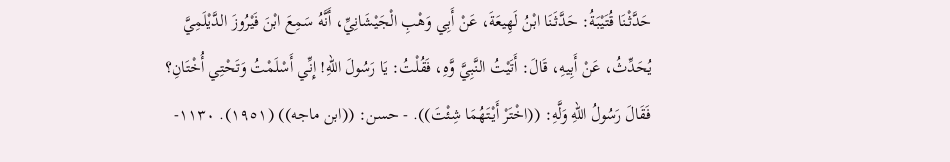حَدَّثْنَا قُتَيْبَةُ: حَدَّثَنَا ابْنُ لَهِيعَةَ، عَنْ أَبِي وَهْبِ الْجَيْشَانِيِّ، أَنَّهُ سَمِعَ ابْنَ فَيْرُوزَ الدَّيْلَمِيَّ يُحَدِّثُ، عَنْ أَبِيهِ، قَالَ: أَتَيْتُ النَّبِيَّ وَّهِ، فَقُلْتُ: يَا رَسُولَ اللهِ! إِنِّي أَسْلَمْتُ وَتَحْتِي أُخْتَانِ؟ فَقَالَ رَسُولُ اللهِ وَلَّهِ: ((اخْتَرْ أَيْتَهُمَا شِئْتَ)). - حسن: ((ابن ماجه)) (١٩٥١). ١١٣٠-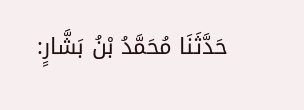حَدَّثَنَا مُحَمَّدُ بْنُ بَشَّارٍ: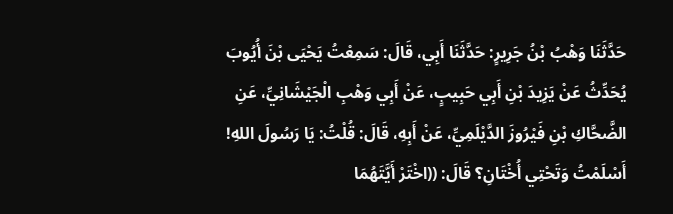حَدَّثَنَا وَهْبُ بْنُ جَرِيرٍ: حَدَّثَنَا أَبِي، قَالَ: سَمِعْتُ يَحْيَى بْنَ أُيُوبَ يُحَدِّثُ عَنْ يَزِيدَ بْنِ أَبِي حَبِيبٍ، عَنْ أَبِي وَهْبِ الْجَيْشَانِيِّ، عَنِ الضَّحَّاكِ بْنِ فَيْرُوزَ الدَّيْلَمِيِّ، عَنْ أَبِهِ، قَالَ: قُلْتُ: يَا رَسُولَ اللهِ! أَسْلَمْتُ وَتَحْتِي أُخْتَانِ؟ قَالَ: ((اخْتَرْ أَيَّتَهُمَا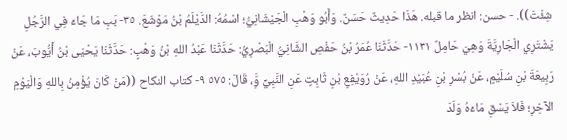شِئْتَ)). - حسن: انظر ما قبله. هَذَا حَدِيثٌ حَسَنٌ. وَأَبُو وَهْبِ الْجَيْشَانِيُّ؛ اسْمُهُ: الدَّيْلَمُ بْنُ مَوْشَعَ. ٣٥- بَبِ مَا جَاءَ فِي الرَّجُلِ يَشْتَرِي الْجَارِيَّةَ وَهِيَ حَامِلٌ ١١٣١- حَدَّثَنَا عُمَرُ بْنُ حَفْصِ الشَّانِيُّ الْبَصْرِيُّ: حَدَّثَنَا عَبْدُ اللهِ بْنُ وَهْبٍ: حَدَّثَنَا يَحْيَى بْنُ أَيُّوبَ، عَنْ رَبِيعَةَ بْنِ سُلَيْمٍ، عَنْ بُسْرِ بْنِ عُبَيْدِ اللهِ، عَنْ رُوَيْفِعِ بْنِ ثَابِتٍ عَنِ النَّبِيِّ وَِّ، قَالَ: ٥٧٥ ٩- كتاب النكاح ((مَنْ كَانَ يُؤْمِنُ بِاللهِ وَالْيَوْمِ الآخِرِ؛ فَلاَ يَسْقِ مَاءَهُ وَلَدَ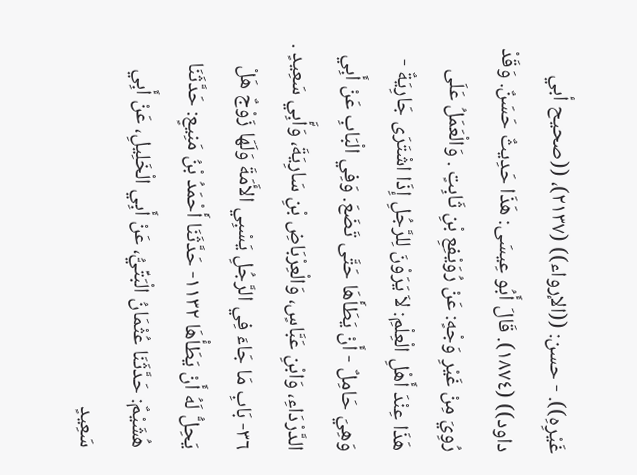غَيْرِهِ)). - حسن: ((الإرواء)) (٢١٣٧)، ((صحيح أبي داود)) (١٨٧٤). قَالَ أَبُو عِيسَى: هَذَا حَدِيثٌ حَسَنٌ. وَقَدْ رُوِيَ مِنْ غَيْرِ وَجْهٍ: عَنْ رُوَيْفِعِ بْنِ ثَابِتٍ . وَالْعَمَلُ عَلَى هَذَا عِنْدَ أَهْلِ الْعِلْمِ: لاَ يَرَوْنَ لِلرَّجُلِ إِذَا اشْتَرَى جَارِيَةٌ - وَهِيَ حَامِلٌ - أَنْ يَطَأَهَا حَتَّى تَضَعَ. وَفِي الْبَابِ عَنْ أَبِي الدَّرْدَاءِ، وَابْنِ عَبَّاسٍ، وَالْعِرْبَاضِ بْنِ سَارِيَةَ، وَأَّبِي سَعِيدٍ . ٣٦- بَابِ مَا جَاءَ فِي الرَّجُلِ يَسْبِي الأَمَةَ وَلَهَا زَوْجٌ هَلْ يَحِلُّ لَهُ أَنْ يَطَأْهَا ١١٣٢- حَدَّثَنَا أَحْمَدُ بْنُ مَنِيعٍ: حَدَّثَنَا هُشَيْمٌ: حَدَّثَنَا عُثْمَانُ الْبَتِّيُّ، عَنْ أَبِي الْخَلِيلِ، عَنْ أَبِي سَعِيدٍ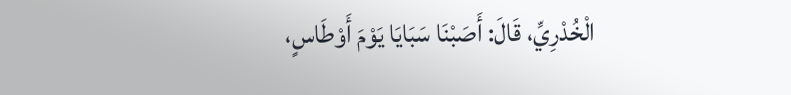الْخُدْرِيِّ، قَالَ: أَصَبْنَا سَبَايَا يَوْمَ أَوْطَاسٍ،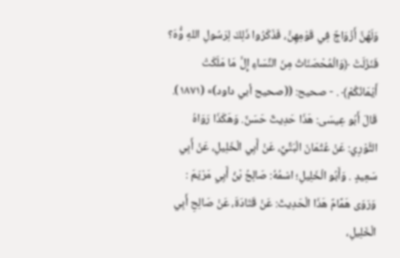وَلَهُنَّ أَزْوَاجٌ فِي قَوْمِهِنَّ، فَذَكَرُوا ذَلِكَ لِرَسُولِ اللهِ وَُّهَ؟ فَنَزَلَتْ ﴿وَالْمُحْصَنَاتُ مِنَ النِّسَاءِ إِلَّ مَا مَلَكَتْ أَيْمَانُكُمْ﴾ . - صحيح: ((صحيح أبي داود)» (١٨٧١). قَالَ أَبُو عِيسَى: هَذَا حَدِيثٌ حَسَنٌ. وَهَكَذَا رَوَاهُ الثَّوْرِي: عَنْ عُثْمَانَ الْبَتِّيِّ، عَنْ أَبِي الْخَلِيلِ، عَنْ أَبِي سَعِيدٍ . وَأَبُو الْخَلِيلِ؛ اسْمُهُ: صَالِحُ بْنُ أَبِي مَرْيَمَ : وَرَوَى هَمَّامٌ هَذَا الْحَدِيثَ: عَنْ قَتَادَةَ، عَنْ صَالِحِ أَبِي الْخَلِيلِ،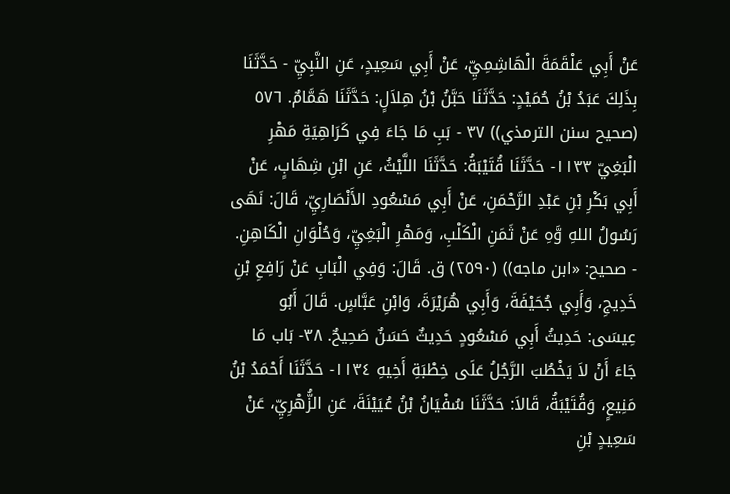عَنْ أَبِي عَلْقَمَةَ الْهَاشِمِيِّ، عَنْ أَبِي سَعِيدٍ، عَنِ النَّبِيِّ - حَدَّثَنَا بِذَلِكَ عَبَدُ بْنُ حُمَيْدٍ: حَدَّثَنَا حَبَّنُ بْنُ هِلاَلٍ: حَدَّثَنَا هَمَّامٌ. ٥٧٦ (صحيح سنن الترمذي)) ٣٧ - بَبِ مَا جَاءَ فِي كَرَاهِيَةِ مَهْرِ الْبَغِيّ ١١٣٣- حَدَّثَنَا قُتَيْبَةُ: حَدَّثَنَا اللَّيْثُ، عَنِ ابْنِ شِهَابٍ، عَنْ أَبِي بَكْرِ بْنِ عَبْدِ الرَّحْمَنِ، عَنْ أَبِي مَسْعُودِ الأَنْصَارِيِّ، قَالَ: نَهَى رَسُولُ اللهِ وَّهِ عَنْ ثَمَنِ الْكَلْبِ، وَمَهْرِ الْبَغِيِّ، وَحُلْوَانِ الْكَاهِنِ. - صحیح: «ابن ماجه)) (٢٥٩٠) ق. قَالَ: وَفِي الْبَابِ عَنْ رَافِعِ بْنِ خَدِيجِ، وَأَبِي جُحَيْفَةَ، وَأَبِي هُرَيْرَةَ، وَابْنِ عَبَّاسٍ. قَالَ أَبُو عِيسَى: حَدِيثُ أَبِي مَسْعُودٍ حَدِيثٌ حَسَنٌ صَحِيحٌ. ٣٨- بَاب مَا جَاءَ أَنْ لاَ يَخْطُبَ الرَّجُلُ عَلَى خِطْبَةِ أَخِيهِ ١١٣٤- حَدَّثَنَا أَحْمَدُ بْنُ مَنِيعٍ، وَقُتَيْبَةُ، قَالاَ: حَدَّثَنَا سُفْيَانُ بْنُ عُيَيْنَةَ، عَنِ الزُّهْرِيِّ، عَنْ سَعِيدٍ بْنِ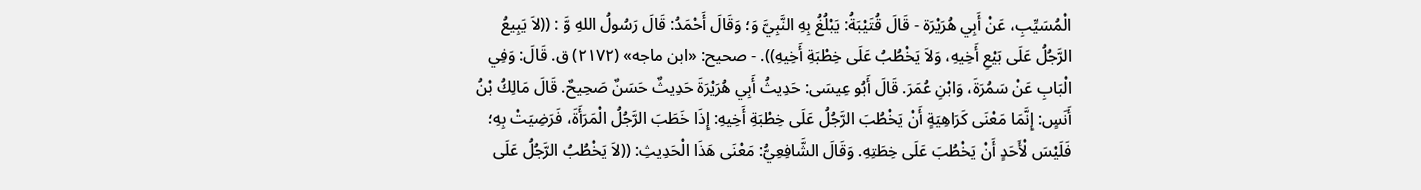الْمُسَيِّبِ، عَنْ أَبِي هُرَيْرَة - قَالَ قُتَيْبَةُ: يَبْلُغُ بِهِ النَّبِيَّ وَ؛ وَقَالَ أَحْمَدُ: قَالَ رَسُولُ اللهِ وَّ : ((لاَ يَبِيعُ الرَّجُلُ عَلَى بَيْعِ أَخِيهِ، وَلاَ يَخْطُبُ عَلَى خِطْبَةِ أَخِيهِ)). - صحیح: «ابن ماجه» (٢١٧٢) ق. قَالَ: وَفِي الْبَابِ عَنْ سَمُرَةَ، وَابْنِ عُمَرَ. قَالَ أَبُو عِيسَى: حَدِيثُ أَبِي هُرَيْرَةَ حَدِيثٌ حَسَنٌ صَحِيحٌ. قَالَ مَالِكُ بْنُ أَنَسٍ: إِنَّمَا مَعْنَى كَرَاهِيَةٍ أَنْ يَخْطُبَ الرَّجُلُ عَلَى خِطْبَةِ أَخِيهِ: إِذَا خَطَبَ الرَّجُلُ الْمَرَأَةَ، فَرَضِيَتْ بِهِ؛ فَلَيْسَ لْأَحَدٍ أَنْ يَخْطُبَ عَلَى خِطَتِهِ. وَقَالَ الشَّافِعِيُّ: مَعْنَى هَذَا الْحَدِيثِ: ((لاَ يَخْطُبُ الرَّجُلُ عَلَى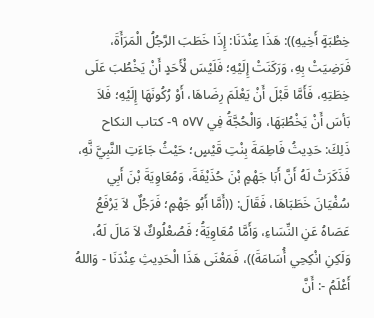خِطْبَةٍ أَخِيهِ)): هَذَا عِنْدَنَا: إِذَا خَطَبَ الرَّجُلُ الْمَرَأَةَ، فَرَضِيَتْ بِهِ، وَرَكَنَتْ إِلَيْهِ؛ فَلَيْسَ لْأَحَدٍ أَنْ يَخْطُبَ عَلَى خِطَتِهِ، فَأَمَّا قَبْلَ أَنْ يَعْلَمَ رِضَاهَا، أَوْ رُكُونَهَا إِلَيْهِ؛ فَلاَ بَأسَ أَنْ يَخْطُبَهَا، وَالْحُجَّةُ فِي ٥٧٧ ٩- كتاب النكاح ذَلِكَ: حَدِيثُ فَاطِمَةَ بِنْتِ قَيْسٍ؛ حَيْثُ جَاءَتِ النَّبِيَّ نَّهِ، فَذَكَرَتْ لَهُ أَنَّ أَبَا جَهْمٍ بْنَ حُذَيْفَةَ، وَمُعَاوِيَةَ بْنَ أَبِي سُفْيَانَ خَطَبَاهَا، فَقَالَ: ((أَمَّا أَبُو جَهْمٍ؛ فَرَجُلٌ لاَ يَرْفَعُ عَصَاهُ عَنِ النِّسَاءِ، وَأَمَّا مُعَاوِيَةُ؛ فَصُعْلُوكٌ لاَ مَالَ لَهُ، وَلَكِنِ انْكِحِي أُسَامَةَ))، فَمَعْنَى هَذَا الْحَدِيثِ عِنْدَنَا - وَاللهُ أَعْلَمُ -: أَنَّ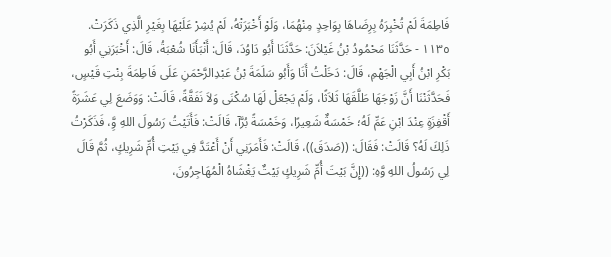فَاطِمَةَ لَمْ تُخْبِرَهُ بِرِضَاهَا بِوَاحِدٍ مِنْهُمَا، وَلَوْ أَخْبَرَتْهُ، لَمْ يُشِرْ عَلَيْهَا بِغَيْرِ الَّذِي ذَكَرَتْ. ١١٣٥ - حَدَّثَنَا مَحْمُودُ بْنُ غَيْلاَنَ: حَدَّثَنَا أَبُو دَاوُدَ، قَالَ: أَنْبَأَنَا شُعْبَةُ، قَالَ: أَخْبَرَنِي أَبُو بَكْرِ ابْنُ أَبِي الْجَهْمِ، قَالَ: دَخَلْتُ أَنَا وَأَبُو سَلَمَةَ بْنُ عَبْدِالرَّحْمَنِ عَلَى فَاطِمَةَ بِنْتِ قَيْسٍ، فَحَدَّثَنْنَا أَنَّ زَوْجَهَا طَلَّقَهَا ثَلاَثًا، وَلَمْ يَجْعَلْ لَهَا سُكْنَى وَلاَ نَفَقَّةً، قَالَتْ: وَوَضَعَ لِي عَشَرَةً أَقْفِزَةٍ عِنْدَ ابْنِ عَمِّ لَهُ؛ خَمْسَةٌ شَعِيرًا، وَخَمْسَةً بُرَّآ، قَالَتْ: فَأَتَيْتُ رَسُولَ اللهِ وَِّ، فَذَكَرْتُ ذَلِكَ لَهُ؟ قَالَتْ: فَقَالَ: ((صَدَقَ))، قَالَتْ: فَأَمَرَنِي أَنْ أَعْتَدَّ فِي بَيْتِ أُمِّ شَرِيكٍ، ثُمَّ قَالَ لِي رَسُولُ اللهِ وَّهِ: ((إِنَّ بَيْتَ أُمِّ شَرِيكٍ بَيْتٌ يَغْشَاهُ الْمُهَاجِرُونَ،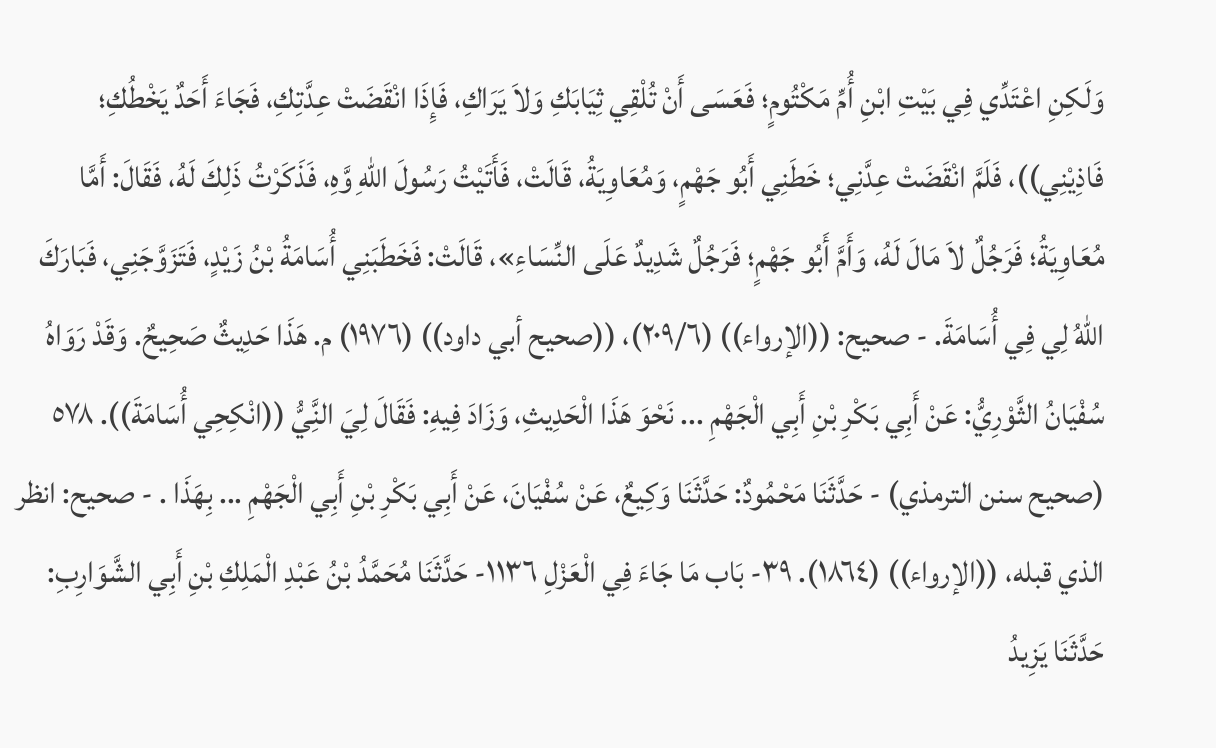وَلَكِنِ اعْتَدِّي فِي بَيْتِ ابْنِ أُمِّ مَكْتُومٍ؛ فَعَسَى أَنْ تُلْقِي ثِيَابَكِ وَلاَ يَرَاكِ، فَإِذَا انْقَضَتْ عِدَّتِكِ، فَجَاءَ أَحَدٌ يَخْطُكِ؛ فَاذِيْنِي))، فَلَمَّ انْقَضَتْ عِدَّنِي؛ خَطَنِي أَبُو جَهْمٍ، وَمُعَاوِيَةُ، قَالَتْ، فَأَتَيْتُ رَسُولَ اللهِ وَّهِ، فَذَكَرْتُ ذَلِكَ لَهُ، فَقَالَ: أَمَّا مُعَاوِيَةُ؛ فَرَجُلٌ لاَ مَالَ لَهُ، وَأَمَّ أَبُو جَهْمٍ؛ فَرَجُلٌ شَدِيدٌ عَلَى النِّسَاءِ»، قَالَتْ: فَخَطَبَنِي أُسَامَةُ بْنُ زَيْدٍ، فَتَزَوَّجَنِي، فَبَارَكَ اللهُ لِي فِي أُسَامَةَ. - صحيح: ((الإرواء)) (٢٠٩/٦)، ((صحيح أبي داود)) (١٩٧٦) م. هَذَا حَدِيثٌ صَحِيحٌ. وَقَدْ رَوَاهُ سُفْيَانُ الثَّوْرِيُّ: عَنْ أَبِي بَكْرِ بْنِ أَبِي الْجَهْمِ ... نَحْوَ هَذَا الْحَدِيثِ، وَزَادَ فِيهِ: فَقَالَ لِيَ النَِّيُّ ((انْكِحِي أُسَامَةَ)). ٥٧٨ (صحيح سنن الترمذي) - حَدَّثَنَا مَحْمُودٌ: حَدَّثَنَا وَكِيعٌ، عَنْ سُفْيَانَ، عَنْ أَبِي بَكْرِ بْنِ أَبِي الْجَهْمِ ... بِهَذَا . - صحيح: انظر الذي قبله، ((الإرواء)) (١٨٦٤). ٣٩- بَاب مَا جَاءَ فِي الْعَزْلِ ١١٣٦- حَدَّثَنَا مُحَمَّدُ بْنُ عَبْدِ الْمَلِكِ بْنِ أَبِي الشَّوَارِبِ: حَدَّثَنَا يَزِيدُ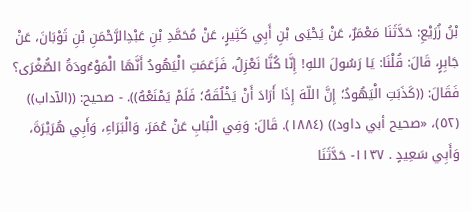بْنُ زُرَيْعِ: حَدَّثَنَا مَعْمَرٌ، عَنْ يَحْيَى بْنِ أَبِي كَثِيرٍ، عَنْ مُحَمَّدِ بْنِ عَبْدِالرَّحْمَنِ بْنِ ثَوْبَانَ، عَنْ جَابِرٍ، قَالَ: قُلْنَا: يَا رَسُولَ اللهِ! إِنَّا كُنَّا نَعْزِلُ، فَزَعَمَتِ الْيَهُودُ أَنَّهَا الْمَوْءُودَةُ الصُّغْرَى؟ فَقَالَ: ((كَذَبَتِ الْيَهُودُ؛ إِنَّ اللّهَ إِذَا أَرَادَ أَنْ يَخْلُقَهُ؛ فَلَمْ يَمْنَعْهُ)). - صحيح: ((الآداب)) (٥٢)، «صحيح أبي داود)) (١٨٨٤). قَالَ: وَفِي الْبَابِ عَنْ عُمَرَ، وَالْبَرَاءِ، وَأَبِي هُرَيْرَةَ، وَأَبِي سَعِيدٍ . ١١٣٧- حَدَّثَنَا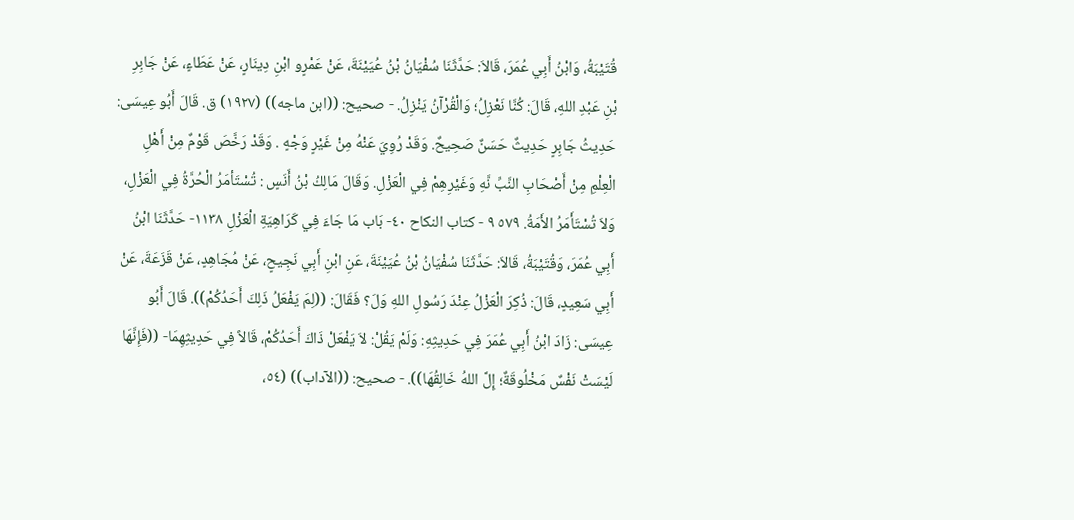قُتَيْبَةُ، وَابْنُ أَبِي عُمَرَ، قَالاَ: حَدَّثَنَا سُفْيَانُ بْنُ عُيَيْنَةَ، عَنْ عَمْرٍو ابْنِ دِينَارٍ، عَنْ عَطَاءٍ، عَنْ جَابِرِ بْنِ عَبْدِ اللهِ، قَالَ: كُنَّا نَعْزِلُ؛ وَالْقُرْآنُ يَنْزِلُ. - صحيح: ((ابن ماجه)) (١٩٢٧) ق. قَالَ أَبُو عِيسَى: حَدِيثُ جَابِرٍ حَدِيثٌ حَسَنٌ صَحِيحٌ. وَقَدْ رُوِيَ عَنْهُ مِنْ غَيْرٍ وَجْهٍ . وَقَدْ رَخَّصَ قَوْمٌ مِنْ أَهْلِ الْعِلْمِ مِنْ أَصْحَابِ النَّبِّ نَّهِ وَغَيْرِهِمْ فِي الْعَزْلِ. وَقَالَ مَالِكُ بْنُ أَنَسٍ : تُسْتَأمَرُ الْحُرَّةُ فِي الْعَزْلِ، وَلاَ تُسْتَأَمَرُ الأَمَةُ. ٥٧٩ ٩ - كتاب النكاح ٤٠- بَاب مَا جَاءَ فِي كَرَاهِيَةِ الْعَزْلِ ١١٣٨- حَدَّثَنَا ابْنُ أَبِي عُمَرَ، وَقُتَيْبَةُ، قَالاَ: حَدَّثَنَا سُفْيَانُ بْنُ عُيَيْنَةَ، عَنِ ابْنِ أَبِي نَجِيحٍ، عَنْ مُجَاهِدٍ، عَنْ قَزَعَةَ، عَنْ أَبِي سَعِيدٍ، قَالَ: ذُكِرَ الْعَزْلُ عِنْدَ رَسُولِ اللهِ وَلَ؟ فَقَالَ: ((لِمَ يَفْعَلُ ذَلِكَ أَحَدُكُمْ)). قَالَ أَبُو عِيسَى: زَادَ ابْنُ أَبِي عُمَرَ فِي حَدِيثِهِ: وَلَمْ يَقُلْ: لاَ يَفْعَلْ ذَاكَ أَحَدُكُمْ، قَالاً فِي حَدِيثِهِمَا- ((فَإِنَّهَا لَيْسَتْ نَفْسٌ مَخْلُوقَةٌ؛ إِلَّ اللهُ خَالِقُهَا)). - صحيح: ((الآداب)) (٥٤،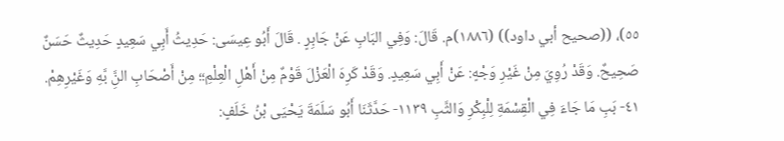٥٥)، ((صحيح أبي داود)) (١٨٨٦)م. قَالَ: وَفِي البَابِ عَنْ جَابِرٍ . قَالَ أَبُو عِيسَى: حَدِيثُ أَبِي سَعِيدٍ حَدِيثٌ حَسَنٌ صَحِيحٌ. وَقَدْ رُوِيَ مِنْ غَيْرِ وَجْهٍ: عَنْ أَبِي سَعِيدٍ. وَقَدْ كَرِهَ الْعَزْلَ قَوْمٌ مِنْ أَهْلِ الْعِلْمِ؛؛ مِنْ أَصْحَابِ النَِّ بَّهِ وَغَيْرِهِمْ. ٤١- بَبِ مَا جَاءَ فِي الْقِسْمَةِ لِلْبِكْرِ وَالثَّبِ ١١٣٩- حَدَّثَنَا أَبُو سَلَمَةَ يَحْيَى بْنُ خَلَفٍ: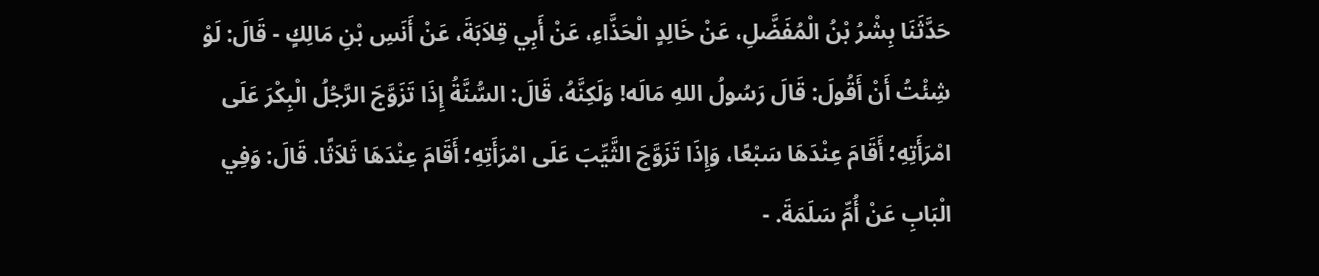حَدَّثَنَا بِشْرُ بْنُ الْمُفَضَّلِ، عَنْ خَالِدٍ الْحَذَّاءِ، عَنْ أَبِي قِلاَبَةَ، عَنْ أَنَسِ بْنِ مَالِكٍ - قَالَ: لَوْ شِئْتُ أَنْ أَقُولَ: قَالَ رَسُولُ اللهِ مَالَه! وَلَكِنَّهُ، قَالَ: السُّنَّةُ إِذَا تَزَوَّجَ الرَّجُلُ الْبِكْرَ عَلَى امْرَأَتِهِ؛ أَقَامَ عِنْدَهَا سَبْعًا، وَإِذَا تَزَوَّجَ الثَّيِّبَ عَلَى امْرَأَتِهِ؛ أَقَامَ عِنْدَهَا ثَلاَثًا. قَالَ: وَفِي الْبَابِ عَنْ أُمِّ سَلَمَةَ. -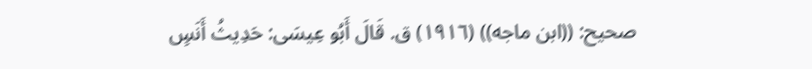صحيح: ((ابن ماجه)) (١٩١٦) ق. قَالَ أَبُو عِيسَى: حَدِيثُ أَنَسٍ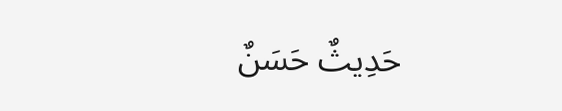حَدِيثٌ حَسَنٌ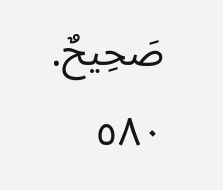صَحِيحٌ. ٥٨٠